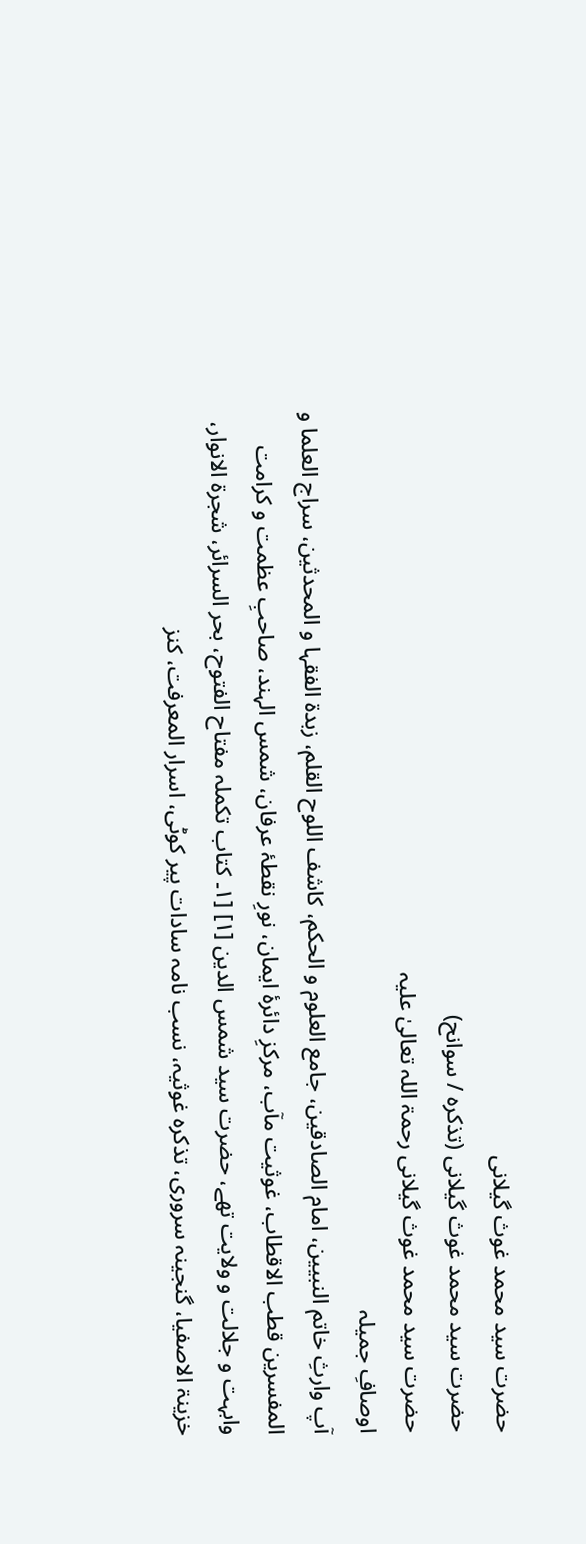حضرت سید محمد غوث گیلانی
حضرت سید محمد غوث گیلانی (تذکرہ / سوانح)
حضرت سید محمد غوث گیلانی رحمۃ اللہ تعالیٰ علیہ
اوصافِ جمیلہ
آپ وارثِ خاتم النبیین، امام الصادقین، جامع العلوم و الحکم، کاشف اللوح القلم، زبدۃ الفقہا و المحدثین، سراج العلما و المفسرین قطب الاقطاب، غوثیت مآب، مرکزِ دائرۂ ایمان، نورِ نقطۂ عرفان، شمس الہند، صاحبِ عظمت و کرامت وابہت و جلالت و ولایت تھے، حضرت سید شمس الدین [۱] [۱۔ کتاب تکملہ مفتاح الفتوح، بحر السرائر، شجرۃ الانوار، خزینۃ الاصفیا، گنجینہ سروری، تذکرہ غوثیہ، نسب نامہ سادات پیر کوٹی، اسرار المعرفت، کنز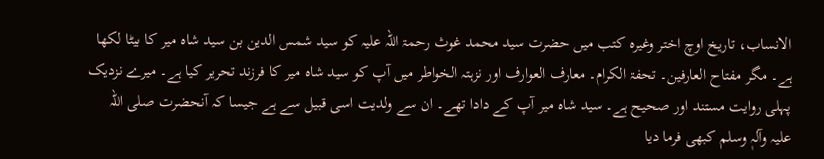الانساب، تاریخ اوچ اختر وغیرہ کتب میں حضرت سید محمد غوث رحمۃ اللہ علیہ کو سید شمس الدین بن سید شاہ میر کا بیٹا لکھا ہے۔ مگر مفتاح العارفین۔ تحفۃ الکرام۔ معارف العوارف اور نزہتہ الخواطر میں آپ کو سید شاہ میر کا فرزند تحریر کیا ہے۔ میرے نزدیک پہلی روایت مستند اور صحیح ہے۔ سید شاہ میر آپ کے دادا تھے۔ ان سے ولدیت اسی قبیل سے ہے جیسا کہ آنحضرت صلی اللہ علیہ وآلہٖ وسلم کبھی فرما دیا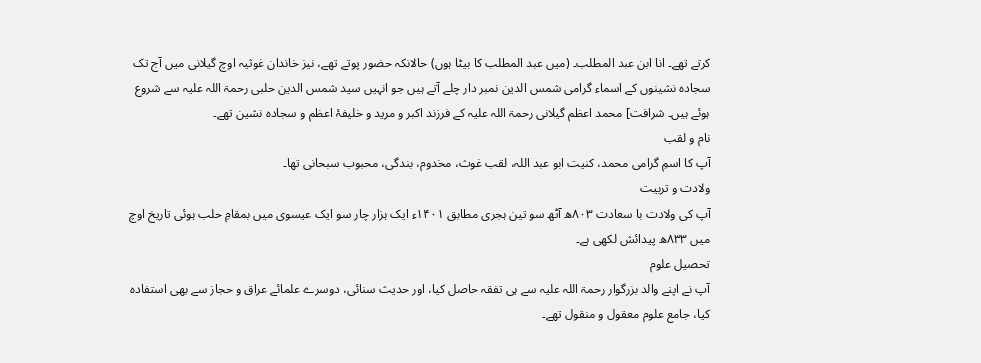کرتے تھے۔ انا ابن عبد المطلب۔ (میں عبد المطلب کا بیٹا ہوں) حالانکہ حضور پوتے تھے، نیز خاندان غوثیہ اوچ گیلانی میں آج تک سجادہ نشینوں کے اسماء گرامی شمس الدین نمبر دار چلے آتے ہیں جو انہیں سید شمس الدین حلبی رحمۃ اللہ علیہ سے شروع ہوئے ہیں۔ شرافت] محمد اعظم گیلانی رحمۃ اللہ علیہ کے فرزند اکبر و مرید و خلیفۂ اعظم و سجادہ نشین تھے۔
نام و لقب
آپ کا اسمِ گرامی محمد، کنیت ابو عبد اللہ، لقب غوث، مخدوم، بندگی، محبوب سبحانی تھا۔
ولادت و تربیت
آپ کی ولادت با سعادت ۸۰۳ھ آٹھ سو تین ہجری مطابق ۱۴۰۱ء ایک ہزار چار سو ایک عیسوی میں بمقامِ حلب ہوئی تاریخ اوچ میں ۸۳۳ھ پیدائش لکھی ہے۔
تحصیل علوم
آپ نے اپنے والد بزرگوار رحمۃ اللہ علیہ سے ہی تفقہ حاصل کیا، اور حدیث سنائی، دوسرے علمائے عراق و حجاز سے بھی استفادہ کیا، جامع علوم معقول و منقول تھے۔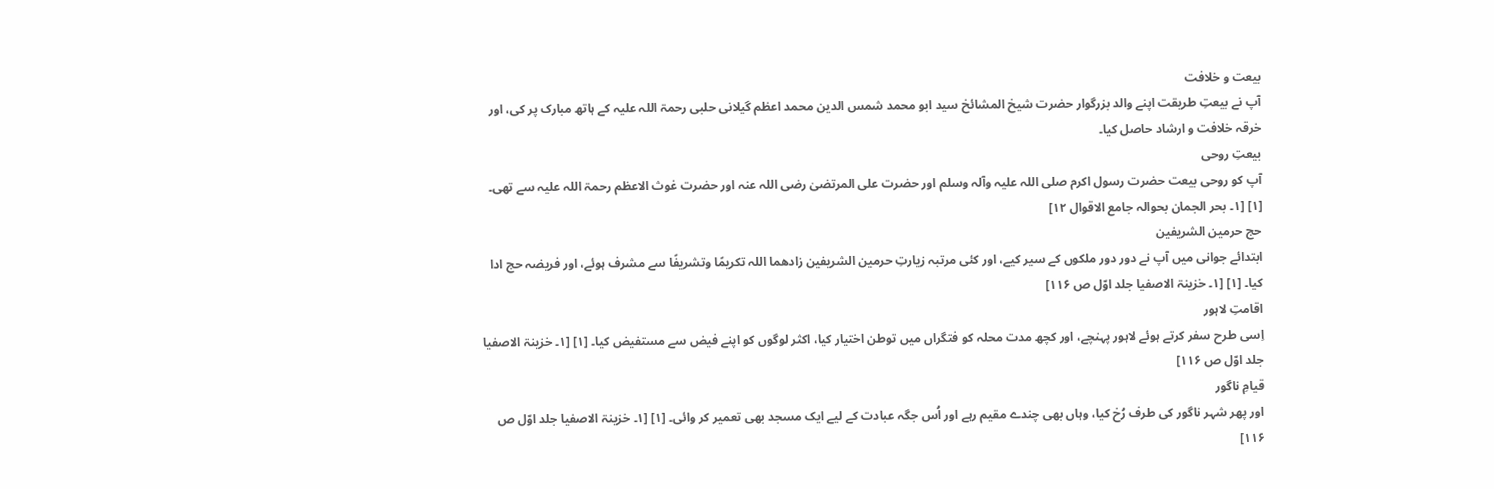بیعت و خلافت
آپ نے بیعتِ طریقت اپنے والد بزرگوار حضرت شیخ المشائخ سید ابو محمد شمس الدین محمد اعظم گیلانی حلبی رحمۃ اللہ علیہ کے ہاتھ مبارک پر کی، اور خرقہ خلافت و ارشاد حاصل کیا۔
بیعتِ روحی
آپ کو روحی بیعت حضرت رسول اکرم صلی اللہ علیہ وآلہ وسلم اور حضرت علی المرتضیٰ رضی اللہ عنہ اور حضرت غوث الاعظم رحمۃ اللہ علیہ سے تھی۔ [۱] [۱۔ بحر الجمان بحوالہ جامع الاقوال ۱۲]
حج حرمین الشریفین
ابتدائے جوانی میں آپ نے دور دور ملکوں کے سیر کیے، اور کئی مرتبہ زیارتِ حرمین الشریفین زادھما اللہ تکریمًا وتشریفًا سے مشرف ہوئے، اور فریضہ حج ادا کیا۔ [۱] [۱۔ خزینۃ الاصفیا جلد اوّل ص ۱۱۶]
اقامتِ لاہور
اِسی طرح سفر کرتے ہوئے لاہور پہنچے، اور کچھ مدت محلہ کو فتگراں میں توطن اختیار کیا، اکثر لوگوں کو اپنے فیض سے مستفیض کیا۔ [۱] [۱۔ خزینۃ الاصفیا جلد اوّل ص ۱۱۶]
قیامِ ناگور
اور پھر شہر ناگور کی طرف رُخ کیا، وہاں بھی چندے مقیم رہے اور اُس جگہ عبادت کے لیے ایک مسجد بھی تعمیر کر وائی۔ [۱] [۱۔ خزینۃ الاصفیا جلد اوّل ص ۱۱۶]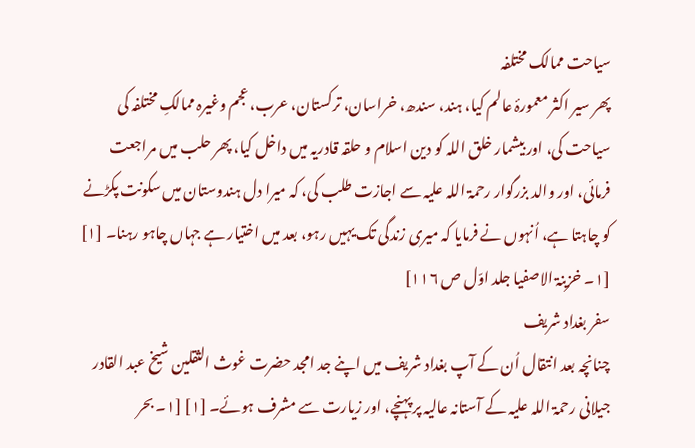سیاحت ممالک مختلفہ
پھر سیر اکثر معمورۂ عالم کیا، ہند، سندھ، خراسان، ترکستان، عرب، عجم وغیرہ ممالکِ مختلفہ کی سیاحت کی، اور بیشمار خلق اللہ کو دین اسلام و حلقہ قادریہ میں داخل کیا، پھر حلب میں مراجعت فرمائی، اور والد بزرگوار رحمۃ اللہ علیہ سے اجازت طلب کی، کہ میرا دل ہندوستان میں سکونت پکڑنے کو چاہتا ہے، اُنہوں نے فرمایا کہ میری زندگی تک یہیں رہو، بعد میں اختیار ہے جہاں چاہو رہنا۔ [۱] [۱۔ خزینۃ الاصفیا جلد اوّل ص ۱۱۶]
سفر بغداد شریف
چنانچہ بعد انتقال اُن کے آپ بغداد شریف میں اپنے جد امجد حضرت غوث الثقلین شیخ عبد القادر جیلانی رحمۃ اللہ علیہ کے آستانہ عالیہ پر پہنچے، اور زیارت سے مشرف ہوئے۔ [۱] [۱۔ بحر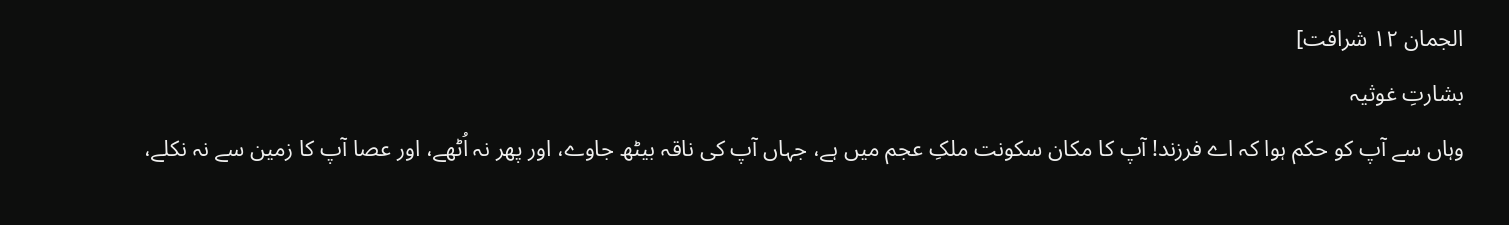الجمان ۱۲ شرافت]
بشارتِ غوثیہ
وہاں سے آپ کو حکم ہوا کہ اے فرزند! آپ کا مکان سکونت ملکِ عجم میں ہے، جہاں آپ کی ناقہ بیٹھ جاوے، اور پھر نہ اُٹھے، اور عصا آپ کا زمین سے نہ نکلے،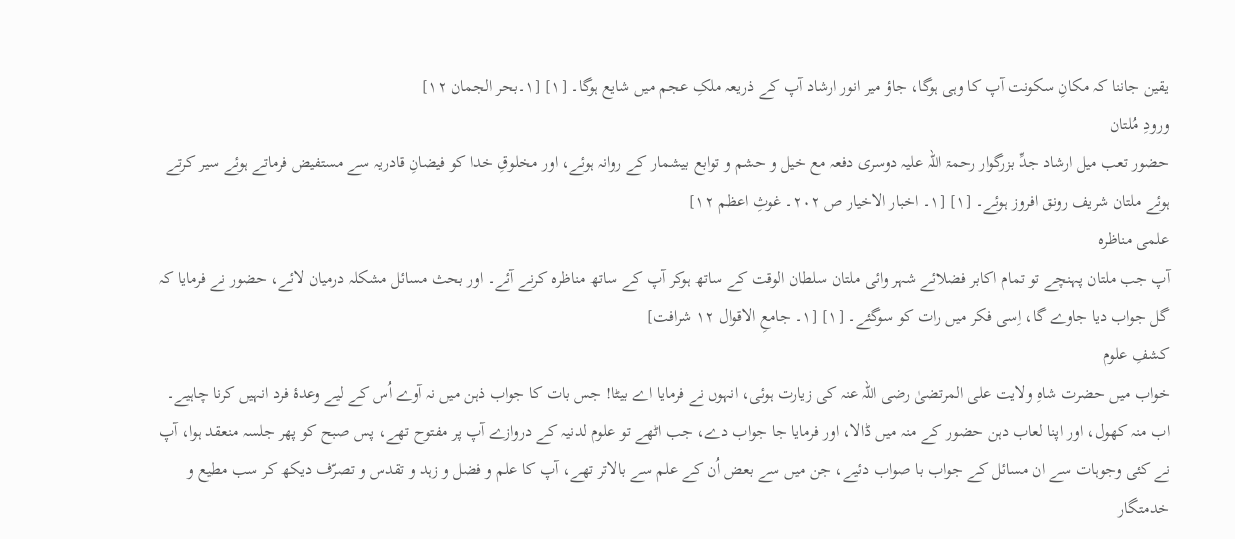یقین جاننا کہ مکانِ سکونت آپ کا وہی ہوگا، جاؤ میر انور ارشاد آپ کے ذریعہ ملکِ عجم میں شایع ہوگا۔ [۱] [۱۔بحر الجمان ۱۲]
ورودِ مُلتان
حضور تعب میل ارشاد جدِّ بزرگوار رحمۃ اللہ علیہ دوسری دفعہ مع خیل و حشم و توابع بیشمار کے روانہ ہوئے، اور مخلوقِ خدا کو فیضانِ قادریہ سے مستفیض فرماتے ہوئے سیر کرتے ہوئے ملتان شریف رونق افروز ہوئے۔ [۱] [۱۔ اخبار الاخیار ص ۲۰۲۔ غوثِ اعظم ۱۲]
علمی مناظرہ
آپ جب ملتان پہنچے تو تمام اکابر فضلائے شہر وائی ملتان سلطان الوقت کے ساتھ ہوکر آپ کے ساتھ مناظرہ کرنے آئے۔ اور بحث مسائل مشکلہ درمیان لائے، حضور نے فرمایا کہ گل جواب دیا جاوے گا، اِسی فکر میں رات کو سوگئے۔ [۱] [۱۔ جامعِ الاقوال ۱۲ شرافت]
کشفِ علوم
خواب میں حضرت شاہِ ولایت علی المرتضیٰ رضی اللہ عنہ کی زیارت ہوئی، انہوں نے فرمایا اے بیٹا! جس بات کا جواب ذہن میں نہ آوے اُس کے لیے وعدۂ فرد انہیں کرنا چاہیے۔ اب منہ کھول، اور اپنا لعاب دہن حضور کے منہ میں ڈالا، اور فرمایا جا جواب دے، جب اٹھے تو علوم لدنیہ کے دروازے آپ پر مفتوح تھے، پس صبح کو پھر جلسہ منعقد ہوا، آپ نے کئی وجوہات سے ان مسائل کے جواب با صواب دئیے، جن میں سے بعض اُن کے علم سے بالاتر تھے، آپ کا علم و فضل و زہد و تقدس و تصرّف دیکھ کر سب مطیع و خدمتگار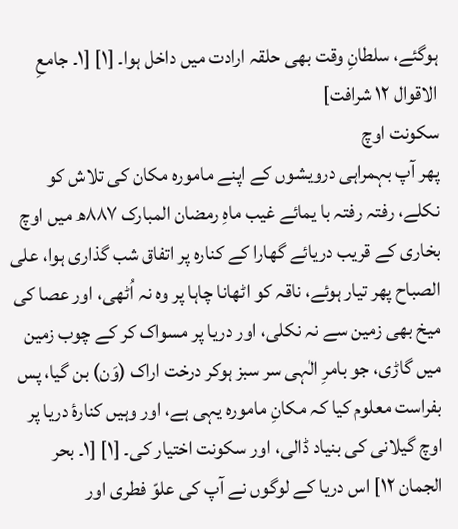ہوگئے، سلطانِ وقت بھی حلقہ ارادت میں داخل ہوا۔ [۱] [۱۔ جامعِ الاقوال ۱۲ شرافت]
سکونت اوچ
پھر آپ بہمراہی درویشوں کے اپنے مامورہ مکان کی تلاش کو نکلے، رفتہ رفتہ با یمائے غیب ماہِ رمضان المبارک ۸۸۷ھ میں اوچ بخاری کے قریب دریائے گھارا کے کنارہ پر اتفاق شب گذاری ہوا، علی الصباح پھر تیار ہوئے، ناقہ کو اٹھانا چاہا پر وہ نہ اُٹھی، اور عصا کی میخ بھی زمین سے نہ نکلی، اور دریا پر مسواک کر کے چوب زمین میں گاڑی، جو بامرِ الٰہی سر سبز ہوکر درخت اراک (وَن) بن گیا، پس بفراست معلوم کیا کہ مکانِ مامورہ یہی ہے، اور وہیں کنارۂ دریا پر اوچ گیلانی کی بنیاد ڈالی، اور سکونت اختیار کی۔ [۱] [۱۔ بحر الجمان ۱۲] اس دریا کے لوگوں نے آپ کی علوّ فطری اور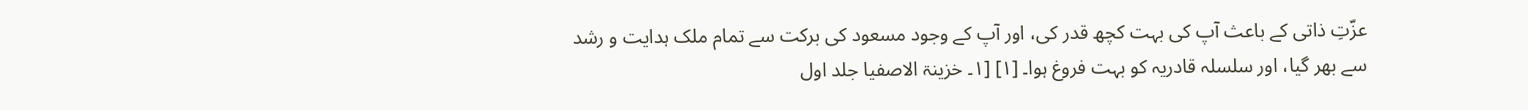عزّتِ ذاتی کے باعث آپ کی بہت کچھ قدر کی، اور آپ کے وجود مسعود کی برکت سے تمام ملک ہدایت و رشد سے بھر گیا، اور سلسلہ قادریہ کو بہت فروغ ہوا۔ [۱] [۱۔ خزینۃ الاصفیا جلد اول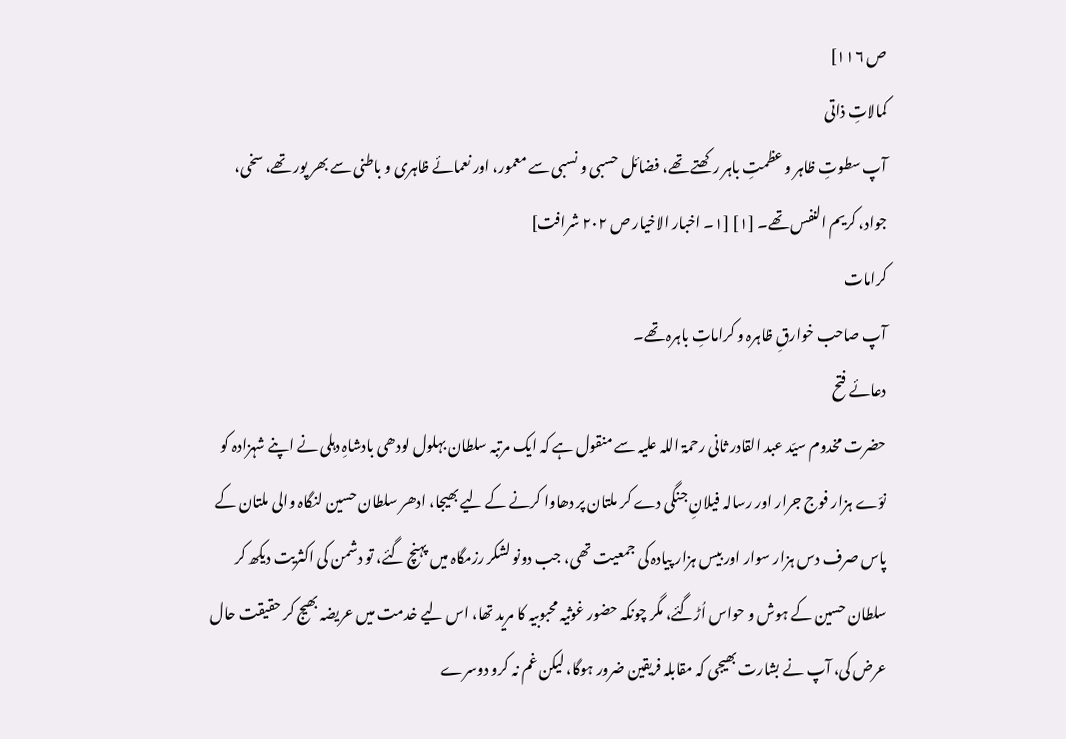ص ۱۱۶]
کمالاتِ ذاتی
آپ سطوتِ ظاہر و عظمتِ باہر رکھتے تھے، فضائل حسبی و نسبی سے معمور، اور نعمائے ظاہری و باطنی سے بھر پور تھے، سخی، جواد، کریم النفس تھے۔ [۱] [۱۔ اخبار الاخیار ص ۲۰۲ شرافت]
کرامات
آپ صاحب خوارقِ ظاہرہ و کراماتِ باہرہ تھے۔
دعائے فتح
حضرت مخدوم سیّد عبد القادر ثانی رحمۃ اللہ علیہ سے منقول ہے کہ ایک مرتبہ سلطان بہلول لودھی بادشاہِ دہلی نے اپنے شہزادہ کو نوّے ہزار فوج جرار اور رسالہ فیلانِ جنگی دے کر ملتان پر دھاوا کرنے کے لیے بھیجا، ادھر سلطان حسین لنگاہ والی ملتان کے پاس صرف دس ہزار سوار اور بیس ہزار پیادہ کی جمعیت تھی، جب دونو لشکر رزمگاہ میں پہنچ گئے، تو دشمن کی اکثریت دیکھ کر سلطان حسین کے ہوش و حواس اُڑگئے، مگر چونکہ حضور غوثیہ محبوبیہ کا مرید تھا، اس لیے خدمت میں عریضہ بھیج کر حقیقت حال عرض کی، آپ نے بشارت بھیجی کہ مقابلہ فریقین ضرور ہوگا، لیکن غم نہ کرو دوسرے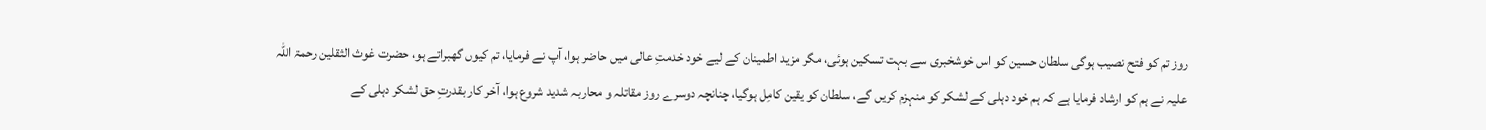روز تم کو فتح نصیب ہوگی سلطان حسین کو اس خوشخبری سے بہت تسکین ہوئی، مگر مزید اطمینان کے لیے خود خدمتِ عالی میں حاضر ہوا، آپ نے فرمایا، تم کیوں گھبراتے ہو، حضرت غوث الثقلین رحمۃ اللہ علیہ نے ہم کو ارشاد فرمایا ہے کہ ہم خود دہلی کے لشکر کو منہزم کریں گے، سلطان کو یقین کامِل ہوگیا، چنانچہ دوسرے روز مقاتلہ و محاربہ شدید شروع ہوا، آخر کار بقدرتِ حق لشکر دہلی کے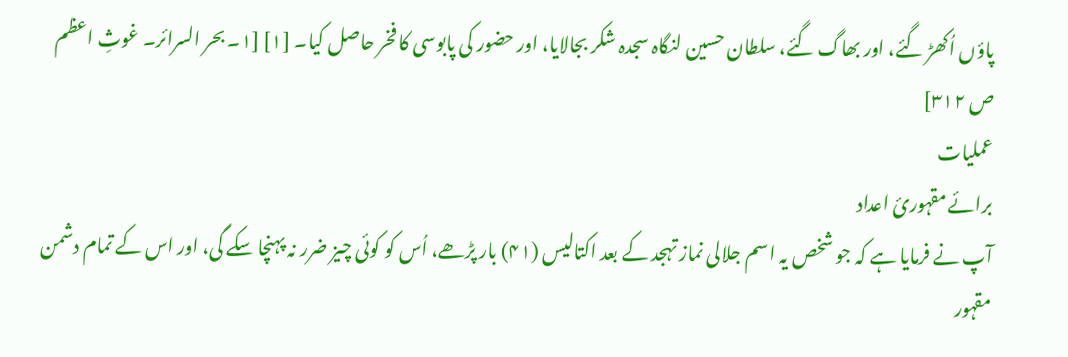پاؤں اُکھڑ گئے، اور بھاگ گئے، سلطان حسین لنگاہ سجدہ شکر بجالایا، اور حضور کی پابوسی کا فخر حاصل کیا۔ [۱] [۱۔ بحر السرائر۔ غوثِ اعظم ص ۳۱۲]
عملیات
برائے مقہوریٔ اعداد
آپ نے فرمایا ہے کہ جو شخص یہ اسم جلالی نماز تہجد کے بعد اکتالیس (۴۱) بار پڑھے، اُس کو کوئی چیز ضرر نہ پہنچا سکے گی، اور اس کے تمام دشمن مقہور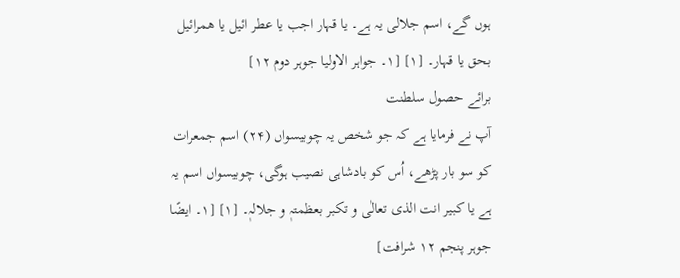ہوں گے، اسم جلالی یہ ہے۔ یا قہار اجب یا عطر ائیل یا ھمرائیل بحق یا قہار۔ [۱] [۱۔ جواہر الاولیا جوہر دوم ۱۲]
برائے حصول سلطنت
آپ نے فرمایا ہے کہ جو شخص یہ چوبیسواں (۲۴) اسم جمعرات کو سو بار پڑھے، اُس کو بادشاہی نصیب ہوگی، چوبیسواں اسم یہ ہے یا کبیر انت الذی تعالٰی و تکبر بعظمتہٖ و جلالہٖ۔ [۱] [۱۔ ایضًا جوہر پنجم ۱۲ شرافت]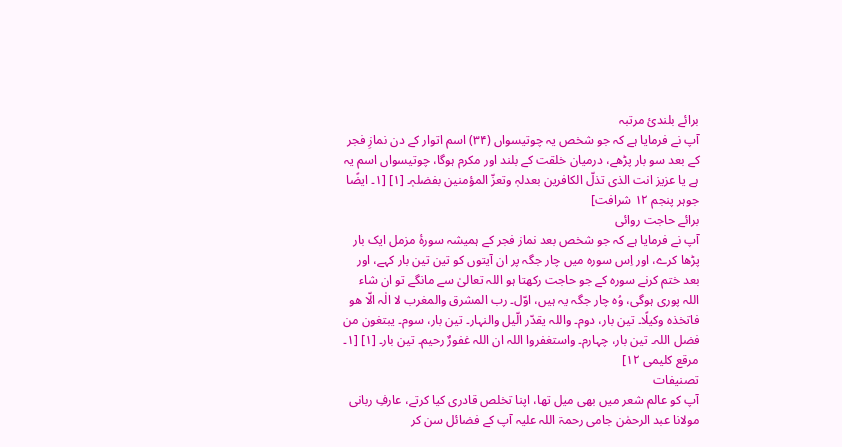برائے بلندیٔ مرتبہ
آپ نے فرمایا ہے کہ جو شخص یہ چوتیسواں (۳۴) اسم اتوار کے دن نمازِ فجر کے بعد سو بار پڑھے، درمیان خلقت کے بلند اور مکرم ہوگا، چوتیسواں اسم یہ ہے یا عزیز انت الذی تذلّ الکافرین بعدلہٖ وتعزّ المؤمنین بفضلہٖ۔ [۱] [۱۔ ایضًا جوہر پنجم ۱۲ شرافت]
برائے حاجت روائی
آپ نے فرمایا ہے کہ جو شخص بعد نماز فجر کے ہمیشہ سورۂ مزمل ایک بار پڑھا کرے، اور اِس سورہ میں چار جگہ پر ان آیتوں کو تین تین بار کہے، اور بعد ختم کرنے سورہ کے جو حاجت رکھتا ہو اللہ تعالیٰ سے مانگے تو ان شاء اللہ پوری ہوگی، وُہ چار جگہ یہ ہیں، اوّل۔ رب المشرق والمغرب لا الٰہ الّا ھو فاتخذہ وکیلًا۔ تین بار، دوم۔ واللہ یقدّر الّیل والنہار۔ تین بار، سوم۔ یبتغون من فضل اللہ۔ تین بار، چہارم۔ واستغفروا اللہ ان اللہ غفورٌ رحیم۔ تین بار۔ [۱] [۱۔ مرقع کلیمی ۱۲]
تصنیفات
آپ کو عالم شعر میں بھی میل تھا، اپنا تخلص قادری کیا کرتے، عارفِ ربانی مولانا عبد الرحمٰن جامی رحمۃ اللہ علیہ آپ کے فضائل سن کر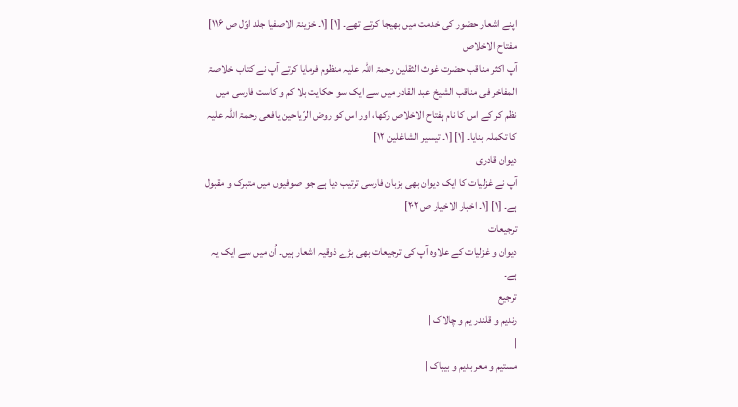اپنے اشعار حضور کی خدمت میں بھیجا کرتے تھے۔ [۱] [۱۔ خزینۃ الاصفیا جلد اوّل ص ۱۱۶]
مفتاح الاخلاص
آپ اکثر مناقب حضرت غوث الثقلین رحمۃ اللہ علیہ منظوم فرمایا کرتے آپ نے کتاب خلاصۃ المفاخر فی مناقب الشیخ عبد القادر میں سے ایک سو حکایت بلا کم و کاست فارسی میں نظم کر کے اس کا نام ہفتاح الاخلاص رکھا، اور اس کو روض الرّیاحین یافعی رحمۃ اللہ علیہ کا تکملہ بنایا۔ [۱] [۱۔ تیسیر الشاغلین ۱۲]
دیوان قادری
آپ نے غزلیات کا ایک دیوان بھی بزبان فارسی ترتیب دیا ہے جو صوفیوں میں متبرک و مقبول ہے۔ [۱] [۱۔ اخبار الاخیار ص ۲۰۲]
ترجیعات
دیوان و غزلیات کے علاوہ آپ کی ترجیعات بھی بڑے ذوقیہ اشعار ہیں۔ اُن میں سے ایک یہ ہے۔
ترجیع
رندیم و قلندر یم و چالاک |
|
مستیم و معر بدیم و بیباک |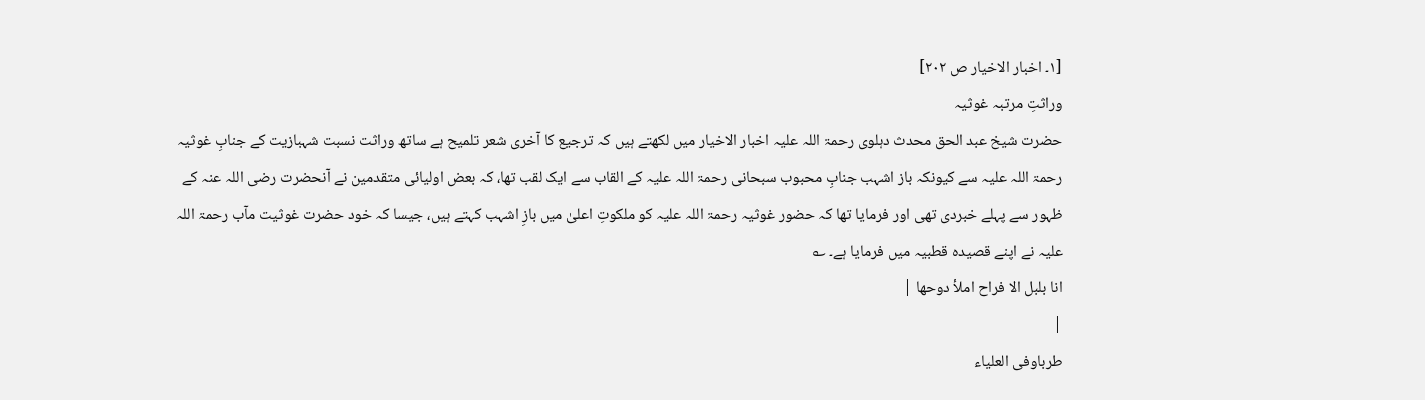[۱۔ اخبار الاخیار ص ۲۰۲]
وراثتِ مرتبہ غوثیہ
حضرت شیخ عبد الحق محدث دہلوی رحمۃ اللہ علیہ اخبار الاخیار میں لکھتے ہیں کہ ترجیع کا آخری شعر تلمیح ہے ساتھ وراثت نسبت شہبازیت کے جنابِ غوثیہ رحمۃ اللہ علیہ سے کیونکہ باز اشہب جنابِ محبوب سبحانی رحمۃ اللہ علیہ کے القاب سے ایک لقب تھا، کہ بعض اولیائی متقدمین نے آنحضرت رضی اللہ عنہ کے ظہور سے پہلے خبردی تھی اور فرمایا تھا کہ حضور غوثیہ رحمۃ اللہ علیہ کو ملکوتِ اعلیٰ میں بازِ اشہب کہتے ہیں، جیسا کہ خود حضرت غوثیت مآب رحمۃ اللہ علیہ نے اپنے قصیدہ قطبیہ میں فرمایا ہے۔ ؎
انا بلبل الا فراح املأ دوحھا |
|
طرباوفی العلیاء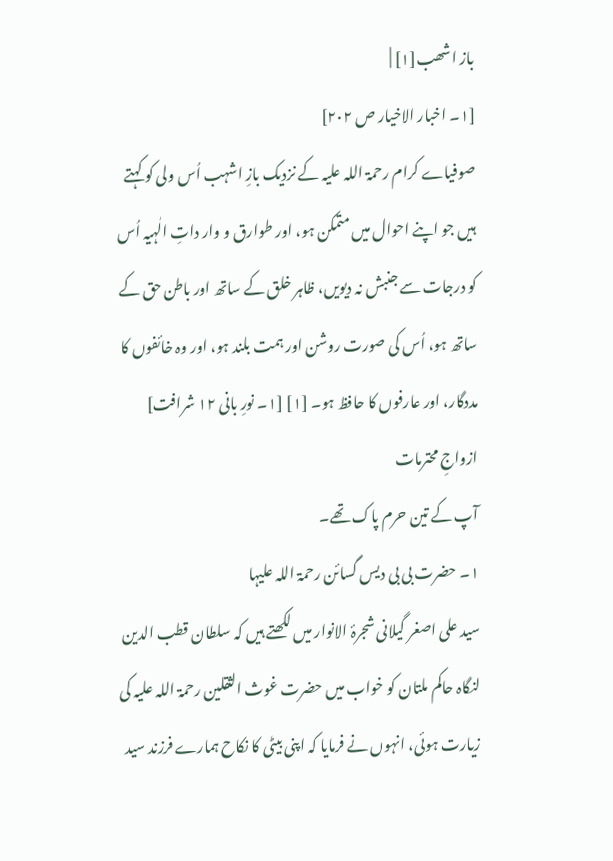باز اشھب[۱] |
[۱۔ اخبار الاخیار ص ۲۰۲]
صوفیاے کرام رحمۃ اللہ علیہ کے نزدیک بازِ اشہب اُس ولی کو کہتے ہیں جو اپنے احوال میں متمکن ہو، اور طوارق و وار داتِ الٰہیہ اُس کو درجات سے جنبش نہ دیویں، ظاہر خلق کے ساتھ اور باطن حق کے ساتھ ہو، اُس کی صورت روشن اور ہمت بلند ہو، اور وہ خائفوں کا مددگار، اور عارفوں کا حافظ ہو۔ [۱] [۱۔ نورِ بانی ۱۲ شرافت]
ازواجِ محترمات
آپ کے تین حرم پاک تھے۔
۱۔ حضرت بی بی دیس گسائن رحمۃ اللہ علیہا
سید علی اصغر گیلانی شجرۂ الانوار میں لکھتے ہیں کہ سلطان قطب الدین لنگاہ حاکم ملتان کو خواب میں حضرت غوث الثقلین رحمۃ اللہ علیہ کی زیارت ہوئی، انہوں نے فرمایا کہ اپنی بیٹی کا نکاح ہمارے فرزند سید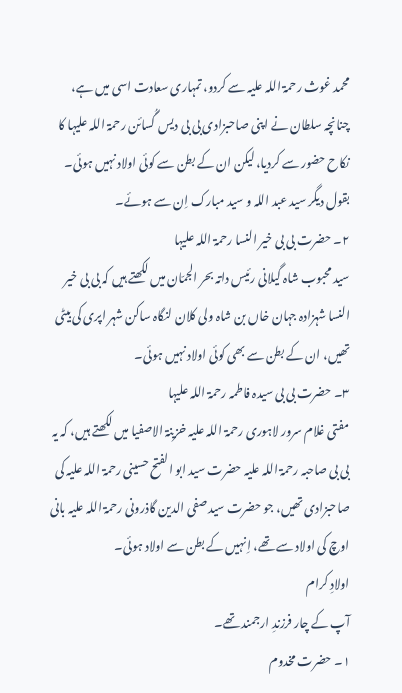محمد غوث رحمۃ اللہ علیہ سے کردو، تمہاری سعادت اسی میں ہے، چنانچہ سلطان نے اپنی صاحبزادی بی بی دیس گُسائن رحمۃ اللہ علیہا کا نکاح حضور سے کردیا، لیکن ان کے بطن سے کوئی اولاد نہیں ہوئی۔ بقول دیگر سید عبد اللہ و سید مبارک اِن سے ہوئے۔
۲۔ حضرت بی بی خیر النسا رحمۃ اللہ علیہا
سید محبوب شاہ گیلانی رئیس داتہ بحر الجمّان میں لکھتے ہیں کہ بی بی خیر النسا شہزادہ جہان خاں بن شاہ ولی کلان لنگاہ ساکن شہر اپری کی بیٹی تھیں، ان کے بطن سے بھی کوئی اولاد نہیں ہوئی۔
۳۔ حضرت بی بی سیدہ فاطمہ رحمۃ اللہ علیہا
مفتی غلام سرور لاہوری رحمۃ اللہ علیہ خزینۃ الاصفیا میں لکھتے ہیں، کہ یہ بی بی صاحبہ رحمۃ اللہ علیہ حضرت سید ابو الفتح حسینی رحمۃ اللہ علیہ کی صاحبزادی تھیں، جو حضرت سید صفی الدین گاذرونی رحمۃ اللہ علیہ بانی اوچ کی اولاد سے تھے، اِنہیں کے بطن سے اولاد ہوئی۔
اولادِ کرام
آپ کے چار فرزندِ ارجمند تھے۔
۱۔ حضرت مخدوم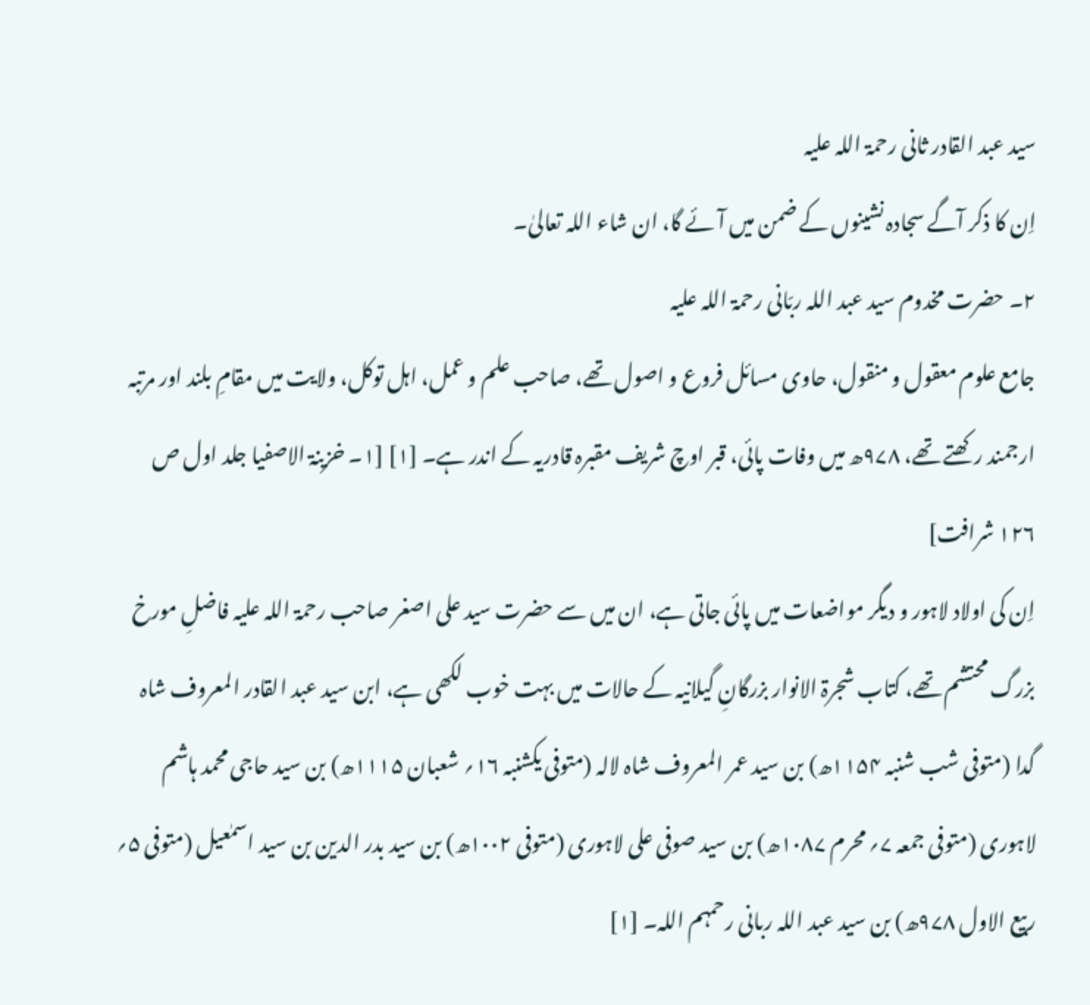سید عبد القادر ثانی رحمۃ اللہ علیہ
اِن کا ذکر آگے سجادہ نشینوں کے ضمن میں آئے گا، ان شاء اللہ تعالیٰ۔
۲۔ حضرت مخدوم سید عبد اللہ ربّانی رحمۃ اللہ علیہ
جامع علوم معقول و منقول، حاوی مسائل فروع و اصول تھے، صاحب علم و عمل، اہل توکل، ولایت میں مقامِ بلند اور مرتبہ ارجمند رکھتے تھے، ۹۷۸ھ میں وفات پائی، قبر اوچ شریف مقبرہ قادریہ کے اندر ہے۔ [۱] [۱۔ خزینۃ الاصفیا جلد اول ص ۱۲۶ شرافت]
اِن کی اولاد لاہور و دیگر مواضعات میں پائی جاتی ہے، ان میں سے حضرت سید علی اصغر صاحب رحمۃ اللہ علیہ فاضلِ مورخ بزرگ محتشم تھے، کتاب شجرۃ الانوار بزرگانِ گیلانیہ کے حالات میں بہت خوب لکھی ہے، ابن سید عبد القادر المعروف شاہ گدا (متوفی شب شنبہ ۱۱۵۴ھ) بن سید عمر المعروف شاہ لالہ (متوفی یکشنبہ ۱۶؍ شعبان ۱۱۱۵ھ) بن سید حاجی محمد ہاشم لاہوری (متوفی جمعہ ۷؍ محرم ۱۰۸۷ھ) بن سید صوفی علی لاہوری (متوفی ۱۰۰۲ھ) بن سید بدر الدین بن سید اسمٰعیل (متوفی ۵؍ ربیع الاول ۹۷۸ھ) بن سید عبد اللہ ربانی رحمہم اللہ۔ [۱]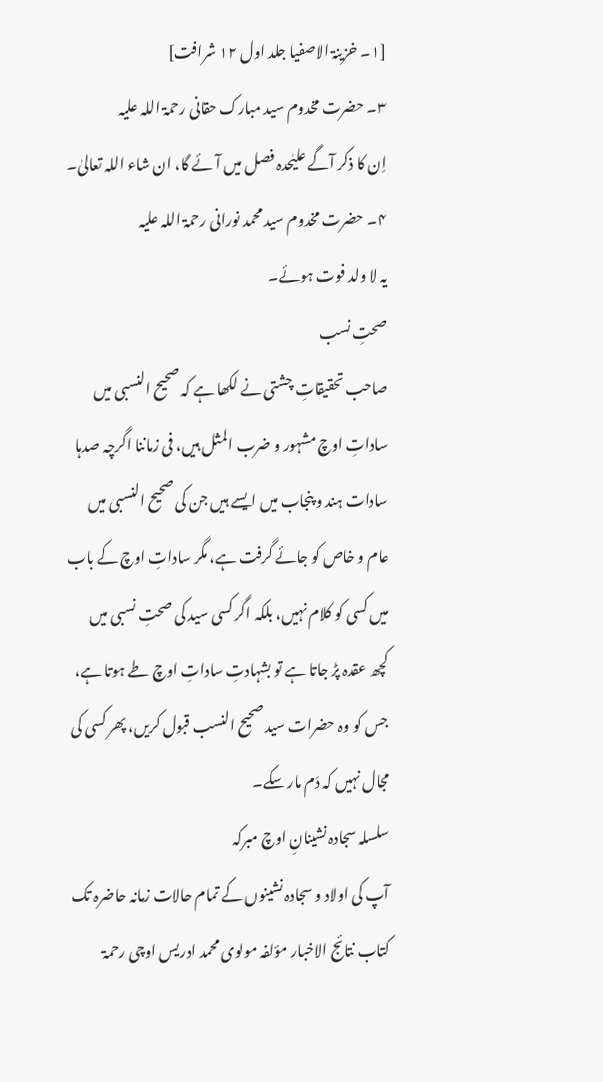[۱۔ خزینۃ الاصفیا جلد اول ۱۲ شرافت]
۳۔ حضرت مخدوم سید مبارک حقانی رحمۃ اللہ علیہ
اِن کا ذکر آگے علیٰحدہ فصل میں آئے گا، ان شاء اللہ تعالیٰ۔
۴۔ حضرت مخدوم سید محمد نورانی رحمۃ اللہ علیہ
یہ لا ولد فوت ہوئے۔
صحتِ نسب
صاحب تحقیقاتِ چشتی نے لکھا ہے کہ صحیح النسبی میں ساداتِ اوچ مشہور و ضرب المثل ہیں، فی زماننا اگرچہ صدہا سادات ہند و پنجاب میں ایسے ہیں جن کی صحیح النسبی میں عام و خاص کو جائے گرفت ہے، مگر ساداتِ اوچ کے باب میں کسی کو کلام نہیں، بلکہ اگر کسی سید کی صحتِ نسبی میں کچھ عقدہ پڑ جاتا ہے تو بشہادتِ ساداتِ اوچ طے ہوتا ہے، جس کو وہ حضرات سید صحیح النسب قبول کریں، پھر کسی کی مجال نہیں کہ دَم مار سکے۔
سلسلہ سجادہ نشینانِ اوچ مبرکہ
آپ کی اولاد و سجادہ نشینوں کے تمام حالات زمانہ حاضرہ تک کتاب نتائج الاخبار مؤلفہ مولوی محمد ادریس اوچی رحمۃ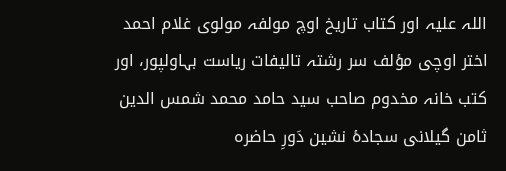اللہ علیہ اور کتاب تاریخ اوچ مولفہ مولوی غلام احمد اختر اوچی مؤلف سر رشتہ تالیفات ریاست بہاولپور، اور کتب خانہ مخدوم صاحب سید حامد محمد شمس الدین ثامن گیلانی سجادۂ نشین دَورِ حاضرہ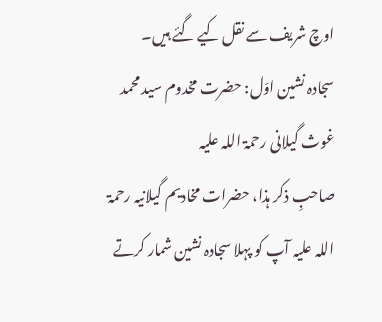اوچ شریف سے نقل کیے گئے ہیں۔
سجادہ نشین اوّل: حضرت مخدوم سید محمد غوث گیلانی رحمۃ اللہ علیہ
صاحبِ ذکر ہذا، حضرات مخادیم گیلانیہ رحمۃ اللہ علیہ آپ کو پہلا سجادہ نشین شمار کرتے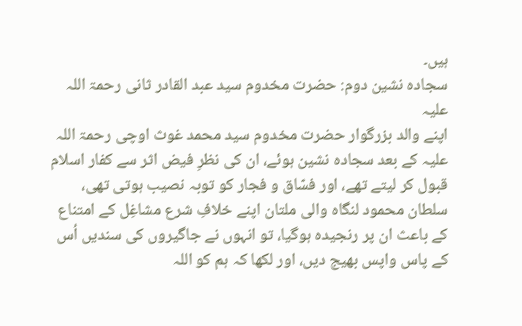ہیں۔
سجادہ نشین دوم: حضرت مخدوم سید عبد القادر ثانی رحمۃ اللہ علیہ
اپنے والد بزرگوار حضرت مخدوم سید محمد غوث اوچی رحمۃ اللہ علیہ کے بعد سجادہ نشین ہوئے، ان کی نظرِ فیض اثر سے کفار اسلام قبول کر لیتے تھے، اور فسّاق و فجار کو توبہ نصیب ہوتی تھی، سلطان محمود لنگاہ والی ملتان اپنے خلافِ شرع مشاغِل کے امتناع کے باعث ان پر رنجیدہ ہوگیا، تو انہوں نے جاگیروں کی سندیں اُس کے پاس واپس بھیج دیں، اور لکھا کہ ہم کو اللہ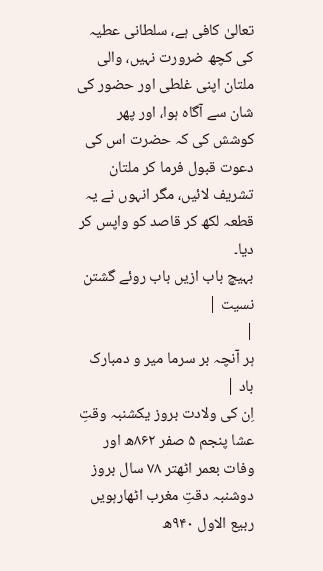تعالیٰ کافی ہے، سلطانی عطیہ کی کچھ ضرورت نہیں، والی ملتان اپنی غلطی اور حضور کی شان سے آگاہ ہوا، اور پھر کوشش کی کہ حضرت اس کی دعوت قبول فرما کر ملتان تشریف لائیں، مگر انہوں نے یہ قطعہ لکھ کر قاصد کو واپس کر دیا۔
بہیچ باب ازیں باب روئے گشتن نسیت |
|
ہر آنچہ بر سرما میر و دمبارک باد |
اِن کی ولادت بروز یکشنبہ وقتِ عشا پنجم ۵ صفر ۸۶۲ھ اور وفات بعمر اٹھتر ۷۸ سال بروز دوشنبہ دقتِ مغرب اٹھارہویں ربیع الاول ۹۴۰ھ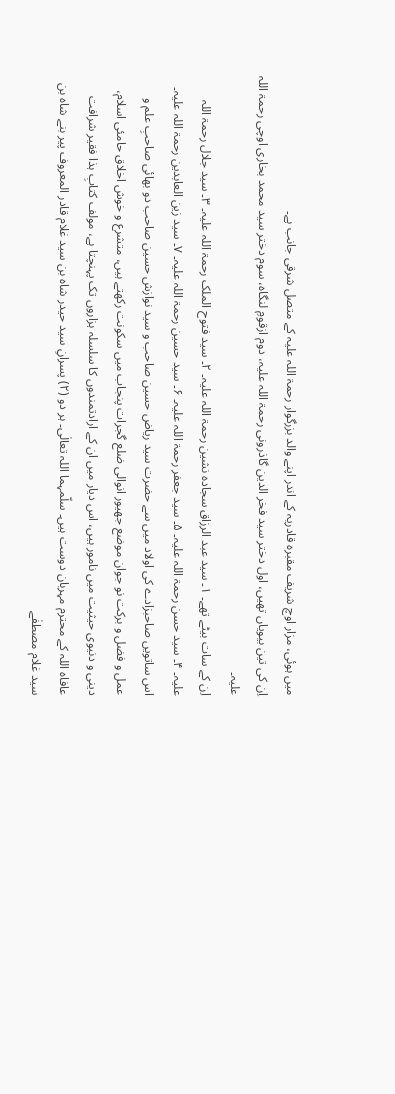میں ہوئی، مزار اوچ شریف مقبرہ قادریہ کے اندر اپنے والد بزرگوار رحمۃ اللہ علیہ کے متصل شرقی جانب ہے۔
اِن کی تین بیویاں تھیں، اول دختر سید فخر الدین گاذرونی رحمۃ اللہ علیہ، دوم ازقومِ لنگاہ، سوم دختر سید محمد بخاری اوچی رحمۃ اللہ علیہ۔
اِن کے سات بیٹے تھے۔ ۱۔ سید عبد الرزاق سجادہ نشین رحمۃ اللہ علیہ۔ ۲۔ سید فتوح الملک رحمۃ اللہ علیہ۔ ۳۔ سید جلال رحمۃ اللہ علیہ۔ ۴۔ سید حسن رحمۃ اللہ علیہ۔ ۵۔ سید جعفر رحمۃ اللہ علیہ۔ ۶۔ سید حسین رحمۃ اللہ علیہ۔ ۷۔ سید زین العابدین رحمۃ اللہ علیہ۔
اس ساتویں صاحبزادے کی اولاد میں سے حضرت سید ریاض حسین صاحب و سید نوازش حسین صاحب دو بھائی صاحبِ علم و عمل و فضل و برکت نو جوان موضع جھیور انوالی ضلع گجرات پنجاب میں سکونت رکھتے ہیں، متشرع و خوش اخلاق حامئی اسلام، دینی و دنیوی حیثیت میں نامور ہیں، اس دیار میں ان کے ارادتمندوں کا سلسلہ ہزاروں تک پہنچتا ہے، مولف کتابِ ہذا فقیر شرافت عافاہ اللہ کے محترم مہربان دوست ہیں۔ سلّمہما اللہ تعالٰی۔ ہر دو (۲) پسرانِ سید حیدر شاہ بن سید غلام قادر المعروف پیر بنے شاہ بن سید غلام مصطفٰے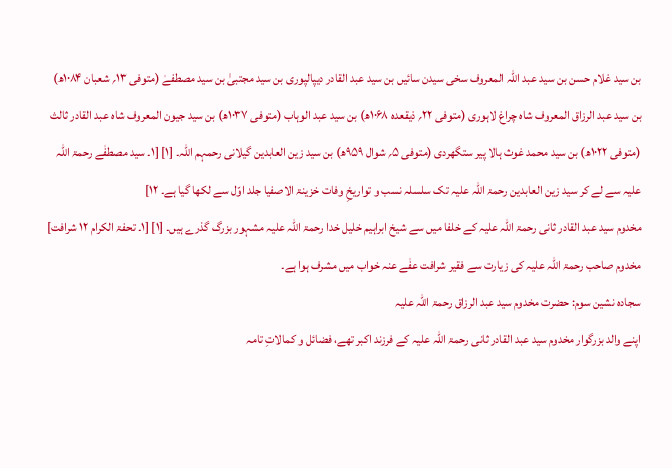بن سید غلام حسن بن سید عبد اللہ المعروف سخی سیدن سائیں بن سید عبد القادر دیپالپوری بن سید مجتبیٰ بن سید مصطفےٰ (متوفی ۱۳؍ شعبان ۱۰۸۴ھ) بن سید عبد الرزاق المعروف شاہ چراغ لاہوری (متوفی ۲۲؍ ذیقعدہ ۱۰۶۸ھ) بن سید عبد الوہاب (متوفی ۱۰۳۷ھ) بن سید جیون المعروف شاہ عبد القادر ثالث (متوفی ۱۰۲۲ھ) بن سید محمد غوث ہالا پیر ستگھردی (متوفی ۵؍ شوال ۹۵۹ھ) بن سید زین العابدین گیلانی رحمہم اللہ۔ [۱] [۱۔ سید مصطفٰے رحمۃ اللہ علیہ سے لے کر سید زین العابدین رحمۃ اللہ علیہ تک سلسلہ نسب و تواریخِ وفات خزینۃ الاصفیا جلد اوّل سے لکھا گیا ہے۔ ۱۲]
مخدوم سید عبد القادر ثانی رحمۃ اللہ علیہ کے خلفا میں سے شیخ ابراہیم خلیل خدا رحمۃ اللہ علیہ مشہور بزرگ گذرے ہیں۔ [۱] [۱۔ تحفۃ الکرام ۱۲ شرافت]
مخدوم صاحب رحمۃ اللہ علیہ کی زیارت سے فقیر شرافت عفٰے عنہ خواب میں مشرف ہوا ہے۔
سجادہ نشین سوم: حضرت مخدوم سید عبد الرزاق رحمۃ اللہ علیہ
اپنے والد بزرگوار مخدوم سید عبد القادر ثانی رحمۃ اللہ علیہ کے فرزند اکبر تھے، فضائل و کمالاتِ تامہ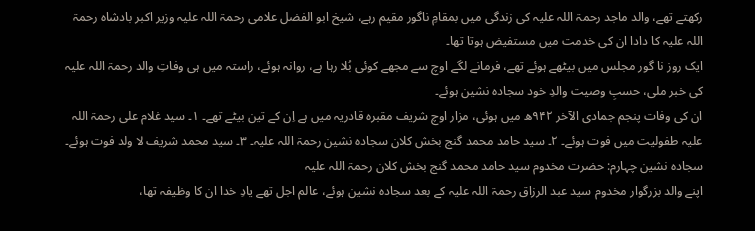رکھتے تھے، والد ماجد رحمۃ اللہ علیہ کی زندگی میں بمقامِ ناگور مقیم رہے، شیخ ابو الفضل علامی رحمۃ اللہ علیہ وزیر اکبر بادشاہ رحمۃ اللہ علیہ کا دادا ان کی خدمت میں مستفیض ہوتا تھا۔
ایک روز نا گور مجلس میں بیٹھے ہوئے تھے، فرمانے لگے اوچ سے مجھے کوئی بُلا رہا ہے، روانہ ہوئے، راستہ میں ہی وفاتِ والد رحمۃ اللہ علیہ کی خبر ملی، حسبِ وصیت والدِ خود سجادہ نشین ہوئے۔
ان کی وفات پنجم جمادی الآخر ۹۴۲ھ میں ہوئی، مزار اوچ شریف مقبرہ قادریہ میں ہے اِن کے تین بیٹے تھے۔ ۱۔ سید غلام علی رحمۃ اللہ علیہ طفولیت میں فوت ہوئے۔ ۲۔ سید حامد محمد گنج بخش کلان سجادہ نشین رحمۃ اللہ علیہ۔ ۳۔ سید محمد شریف لا ولد فوت ہوئے۔
سجادہ نشین چہارم: حضرت مخدوم سید حامد محمد گنج بخش کلان رحمۃ اللہ علیہ
اپنے والد بزرگوار مخدوم سید عبد الرزاق رحمۃ اللہ علیہ کے بعد سجادہ نشین ہوئے، عالم اجل تھے یادِ خدا ان کا وظیفہ تھا،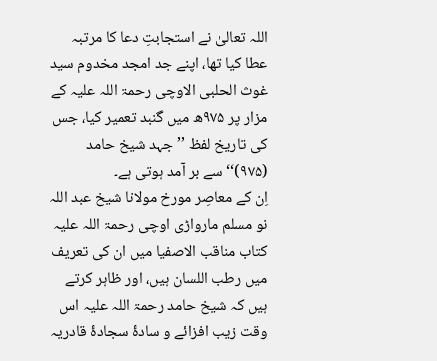اللہ تعالیٰ نے استجابتِ دعا کا مرتبہ عطا کیا تھا، اپنے جد امجد مخدوم سید غوث الحلبی الاوچی رحمۃ اللہ علیہ کے مزار پر ۹۷۵ھ میں گنبد تعمیر کیا، جس کی تاریخ لفظ ’’جہد شیخ حامد (۹۷۵)‘‘ سے بر آمد ہوتی ہے۔
اِن کے معاصِر مورخ مولانا شیخ عبد اللہ نو مسلم مارواڑی اوچی رحمۃ اللہ علیہ کتاب مناقب الاصفیا میں ان کی تعریف میں رطب اللسان ہیں، اور ظاہر کرتے ہیں کہ شیخ حامد رحمۃ اللہ علیہ اس وقت زیب افزائے و سادۂ سجادۂ قادریہ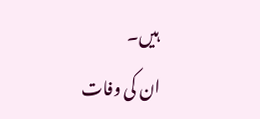ہیں۔
ان کی وفات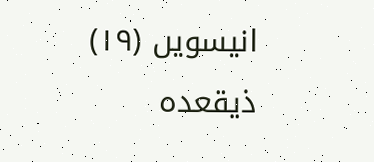انیسویں (۱۹) ذیقعدہ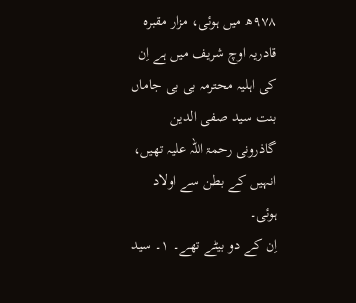۹۷۸ھ میں ہوئی، مزار مقبرہ قادریہ اوچ شریف میں ہے اِن کی اہلیہ محترمہ بی بی جاماں بنت سید صفی الدین گاذرونی رحمۃ اللہ علیہ تھیں، انہیں کے بطن سے اولاد ہوئی۔
اِن کے دو بیٹے تھے۔ ۱۔ سید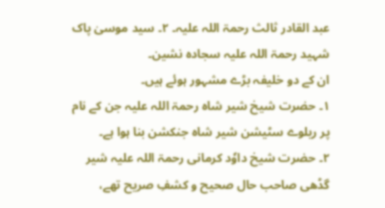عبد القادر ثالث رحمۃ اللہ علیہ۔ ۲۔ سید موسیٰ پاک شہید رحمۃ اللہ علیہ سجادہ نشین۔
ان کے دو خلیفہ بڑے مشہور ہوئے ہیں۔
۱۔ حضرت شیخ شیر شاہ رحمۃ اللہ علیہ جن کے نام پر ریلوے سٹیشن شیر شاہ جنکشن بنا ہوا ہے۔
۲۔ حضرت شیخ داوٗد کرمانی رحمۃ اللہ علیہ شیر گڈھی صاحب حال صحیح و کشفِ صریح تھے،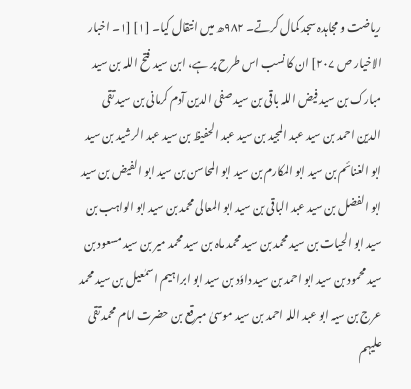ریاضت و مجاہدہ سجد کمال کرتے۔ ۹۸۲ھ میں انتقال کیا۔ [۱] [۱۔ اخبار الاخیار ص ۲۰۷] ان کا نسب اس طرح پر ہے، ابن سید فتح اللہ بن سید مبارک بن سید فیض اللہ باقی بن سید صفی الدین آدم کرمانی بن سید تقی الدین احمد بن سید عبد المجید بن سید عبد الحفیظ بن سید عبد الرشید بن سید ابو الغنائم بن سید ابو المکارم بن سید ابو المحاسن بن سید ابو الفیض بن سید ابو الفضل بن سید عبد الباقی بن سید ابو المعالی محمد بن سید ابو الواہب بن سید ابو الحیات بن سید محمد بن سید محمد ماہ بن سید محمد میر بن سید مسعود بن سید محمود بن سید ابو احمد بن سید داوٗد بن سید ابو ابراہیم اسمٰعیل بن سید محمد عرج بن سیہ ابو عبد اللہ احمد بن سید موسیٰ مبرقع بن حضرت امام محمد تقی علیہم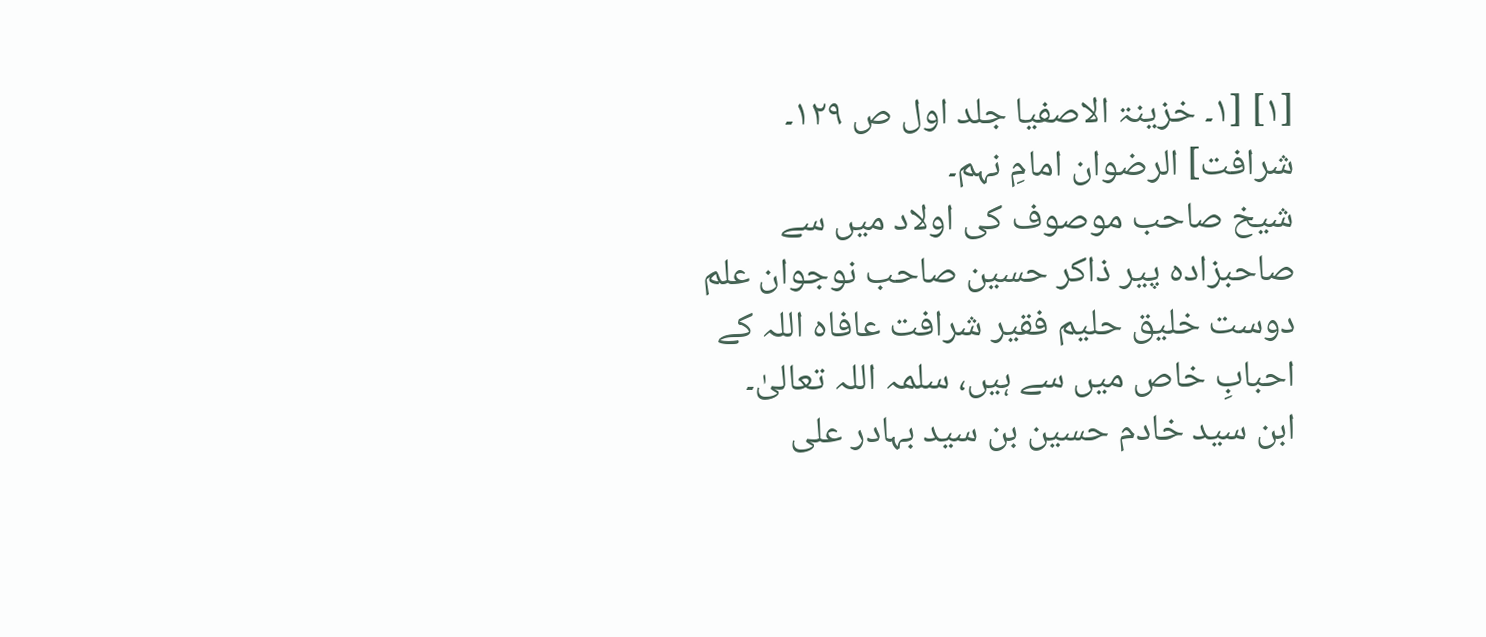[۱] [۱۔ خزینۃ الاصفیا جلد اول ص ۱۲۹۔ شرافت] الرضوان امامِ نہم۔
شیخ صاحب موصوف کی اولاد میں سے صاحبزادہ پیر ذاکر حسین صاحب نوجوان علم دوست خلیق حلیم فقیر شرافت عافاہ اللہ کے احبابِ خاص میں سے ہیں، سلمہ اللہ تعالیٰ۔
ابن سید خادم حسین بن سید بہادر علی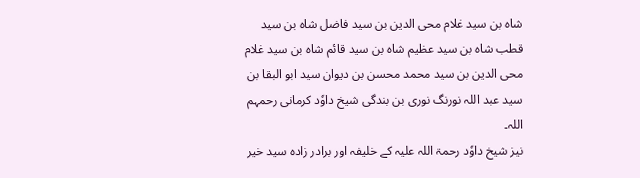شاہ بن سید غلام محی الدین بن سید فاضل شاہ بن سید قطب شاہ بن سید عظیم شاہ بن سید قائم شاہ بن سید غلام محی الدین بن سید محمد محسن بن دیوان سید ابو البقا بن سید عبد اللہ نورنگ نوری بن بندگی شیخ داوٗد کرمانی رحمہم اللہ۔
نیز شیخ داوٗد رحمۃ اللہ علیہ کے خلیفہ اور برادر زادہ سید خیر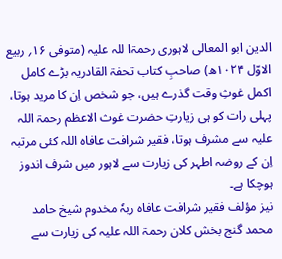الدین ابو المعالی لاہوری رحمۃا للہ علیہ (متوفی ۱۶؍ ربیع الاوّل ۱۰۲۴ھ) صاحبِ کتاب تحفۃ القادریہ بڑے کامل اکمل غوثِ وقت گذرے ہیں، جو شخص اِن کا مرید ہوتا، پہلی رات کو ہی زیارتِ حضرت غوث الاعظم رحمۃ اللہ علیہ سے مشرف ہوتا، فقیر شرافت عافاہ اللہ کئی مرتبہ اِن کے روضہ اطہر کی زیارت سے لاہور میں شرف اندوز ہوچکا ہے۔
نیز مؤلف فقیر شرافت عافاہ ربہٗ مخدوم شیخ حامد محمد گنج بخش کلان رحمۃ اللہ علیہ کی زیارت سے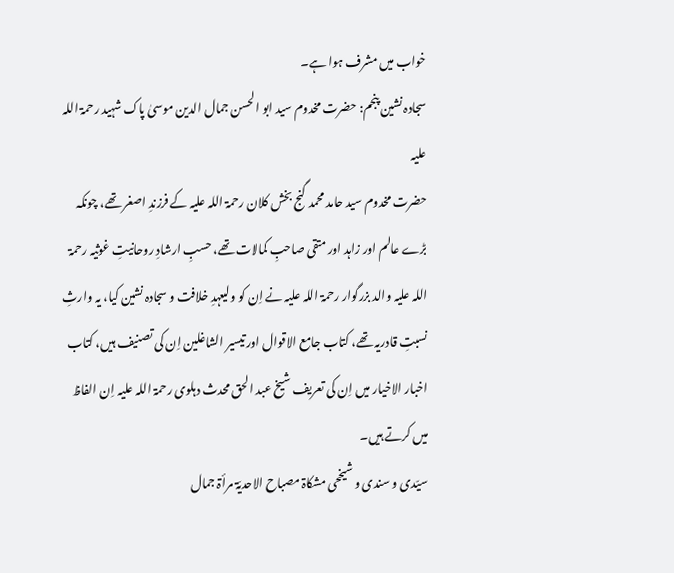خواب میں مشرف ہوا ہے۔
سجادہ نشین پنجم: حضرت مخدوم سید ابو الحسن جمال الدین موسیٰ پاک شہید رحمۃ اللہ علیہ
حضرت مخدوم سید حامد محمد گنج بخش کلان رحمۃ اللہ علیہ کے فرزندِ اصغر تھے، چونکہ بڑے عالم اور زاہد اور متقی صاحبِ کمالات تھے، حسبِ ارشادِ روحانیتِ غوثیہ رحمۃ اللہ علیہ والد بزرگوار رحمۃ اللہ علیہ نے اِن کو ولیعہدِ خلافت و سجادہ نشین کیا، یہ وارثِ نسبتِ قادریہ تھے، کتاب جامع الاقوال اور تیسیر الشاغلین اِن کی تصنیف ہیں، کتاب اخبار الاخیار میں اِن کی تعریف شیخ عبد الحق محدث دہلوی رحمۃ اللہ علیہ اِن الفاظ میں کرتے ہیں۔
سیّدی و سندی و شیخحی مشکاۃ مصباح الاحدیّۃ مرأۃ جمال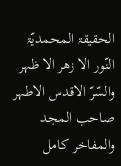الحقیقۃ المحمدیّۃ النّور الا زھر الا ظہر والسّرّ الاقدس الاطہر صاحب المجد والمفاخر کامل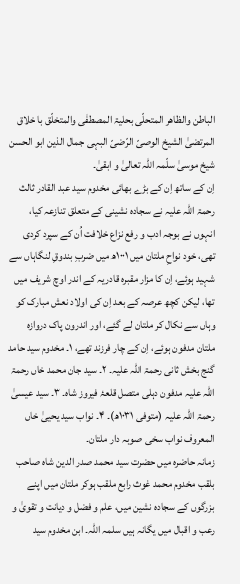الباطن والظاھر المتحلّی بحلیۃ المصطفٰی والمتخلّق با خلاق المرتضیٰ الشیخ الوصیّ الرّضیّ البہی جمال الذین ابو الحسن شیخ موسیٰ سلّمہ اللہ تعالیٰ و ابقیٰ۔
اِن کے ساتھ اِن کے بڑے بھائی مخدوم سید عبد القادر ثالث رحمۃ اللہ علیہ نے سجادہ نشینی کے متعلق تنازعہ کیا، انہوں نے بوجہ ادب و رفع نزاع خلافت اُن کے سپرد کردی تھی، خود نواحِ ملتان میں ۱۰۰۱ھ میں ضربِ بندوقِ لنگاہاں سے شہید ہوئے، اِن کا مزار مقبرہ قادریہ کے اندر اوچ شریف میں تھا، لیکن کچھ عرصہ کے بعد اِن کی اولاد نعش مبارک کو وہاں سے نکال کر ملتان لے گئے، اور اندرون پاک دروازہ ملتان مدفون ہوئے، اِن کے چار فرزند تھے، ۱۔ مخدوم سید حامد گنج بخش ثانی رحمۃ اللہ علیہ۔ ۲۔ سید جان محمد خاں رحمۃ اللہ علیہ مدفون دہلی متصل قلعۂ فیروز شاہ۔ ۳۔ سید عیسیٰ رحمۃ اللہ علیہ (متوفی ۱۰۳۱ھ)۔ ۴۔ نواب سید یحییٰ خاں المعروف نواب سخی صوبہ دار ملتان۔
زمانہ حاضرہ میں حضرت سید محمد صدر الدین شاہ صاحب بلقب مخدوم محمد غوث رابع ملقب ہوکر ملتان میں اپنے بزرگوں کے سجادہ نشین میں، علم و فضل و دیانت و تقویٰ و رعب و اقبال میں یگانہ ہیں سلمہ اللہ۔ ابن مخدوم سید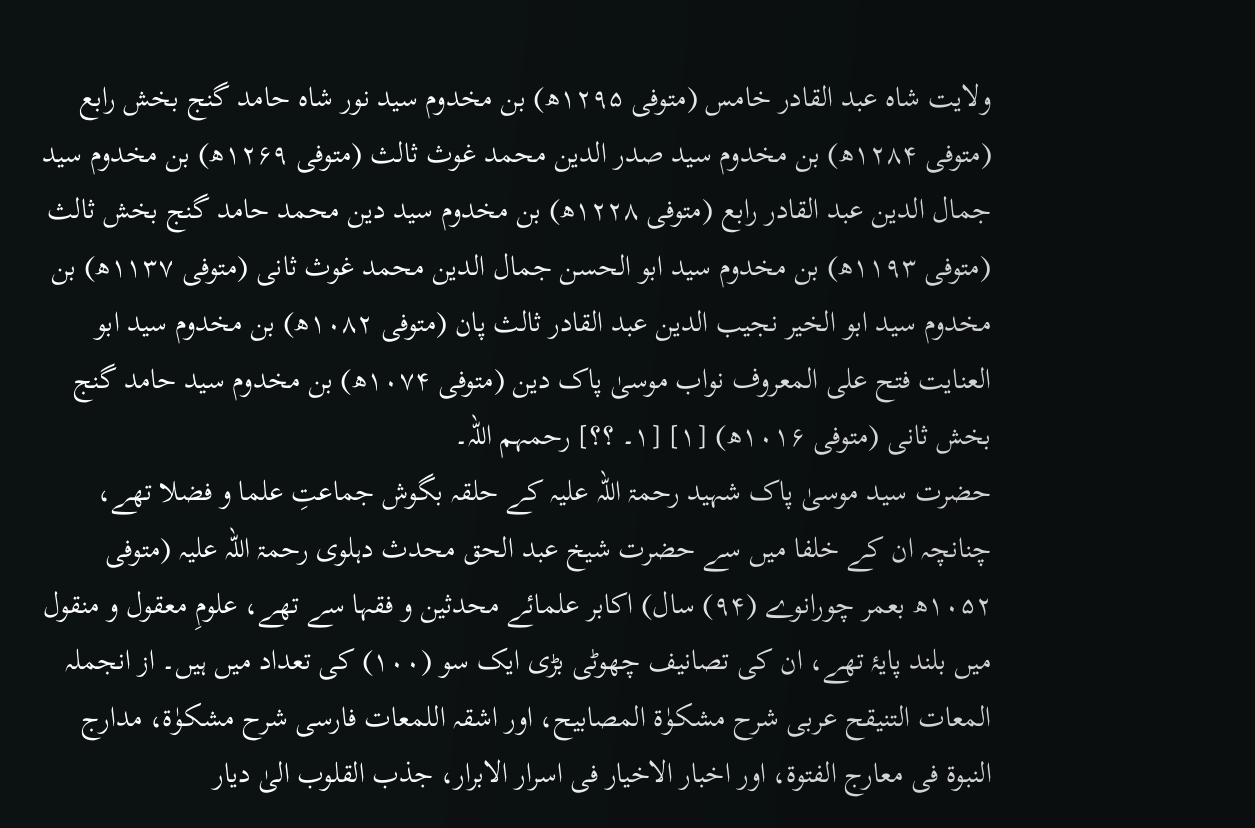ولایت شاہ عبد القادر خامس (متوفی ۱۲۹۵ھ) بن مخدوم سید نور شاہ حامد گنج بخش رابع (متوفی ۱۲۸۴ھ) بن مخدوم سید صدر الدین محمد غوث ثالث (متوفی ۱۲۶۹ھ) بن مخدوم سید جمال الدین عبد القادر رابع (متوفی ۱۲۲۸ھ) بن مخدوم سید دین محمد حامد گنج بخش ثالث (متوفی ۱۱۹۳ھ) بن مخدوم سید ابو الحسن جمال الدین محمد غوث ثانی (متوفی ۱۱۳۷ھ) بن مخدوم سید ابو الخیر نجیب الدین عبد القادر ثالث پان (متوفی ۱۰۸۲ھ) بن مخدوم سید ابو العنایت فتح علی المعروف نواب موسیٰ پاک دین (متوفی ۱۰۷۴ھ) بن مخدوم سید حامد گنج بخش ثانی (متوفی ۱۰۱۶ھ) [۱] [۱۔ ؟؟] رحمہم اللہ۔
حضرت سید موسیٰ پاک شہید رحمۃ اللہ علیہ کے حلقہ بگوش جماعتِ علما و فضلا تھے، چنانچہ ان کے خلفا میں سے حضرت شیخ عبد الحق محدث دہلوی رحمۃ اللہ علیہ (متوفی ۱۰۵۲ھ بعمر چورانوے (۹۴) سال) اکابر علمائے محدثین و فقہا سے تھے، علومِ معقول و منقول میں بلند پایۂ تھے، ان کی تصانیف چھوٹی بڑی ایک سو (۱۰۰) کی تعداد میں ہیں۔ از انجملہ المعات التنیقح عربی شرح مشکوٰۃ المصابیح، اور اشقہ اللمعات فارسی شرح مشکوٰۃ، مدارج النبوۃ فی معارج الفتوۃ، اور اخبار الاخیار فی اسرار الابرار، جذب القلوب الیٰ دیار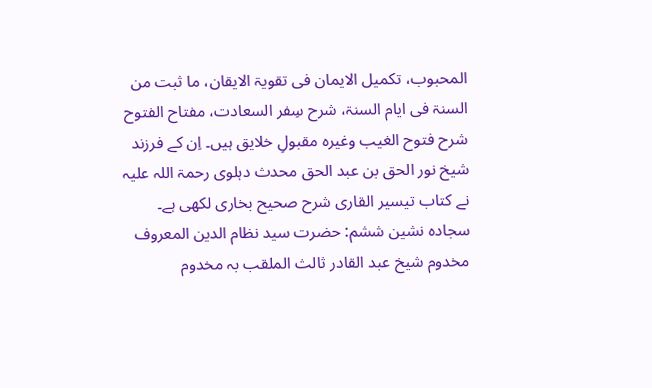المحبوب، تکمیل الایمان فی تقویۃ الایقان، ما ثبت من السنۃ فی ایام السنۃ، شرح سِفر السعادت، مفتاح الفتوح شرح فتوح الغیب وغیرہ مقبولِ خلایق ہیں۔ اِن کے فرزند شیخ نور الحق بن عبد الحق محدث دہلوی رحمۃ اللہ علیہ نے کتاب تیسیر القاری شرح صحیح بخاری لکھی ہے۔
سجادہ نشین ششم: حضرت سید نظام الدین المعروف مخدوم شیخ عبد القادر ثالث الملقب بہ مخدوم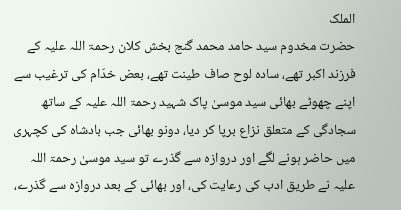الملک
حضرت مخدوم سید حامد محمد گنج بخش کلان رحمۃ اللہ علیہ کے فرزند اکبر تھے، سادہ لوح صاف طینت تھے، بعض خدّام کی ترغیب سے اپنے چھوٹے بھائی سید موسیٰ پاک شہید رحمۃ اللہ علیہ کے ساتھ سجادگی کے متعلق نزاع برپا کر دیا، دونو بھائی جب بادشاہ کی کچہری میں حاضر ہونے لگے اور دروازہ سے گذرے تو سید موسیٰ رحمۃ اللہ علیہ نے طریق ادب کی رعایت کی، اور بھائی کے بعد دروازہ سے گذرے،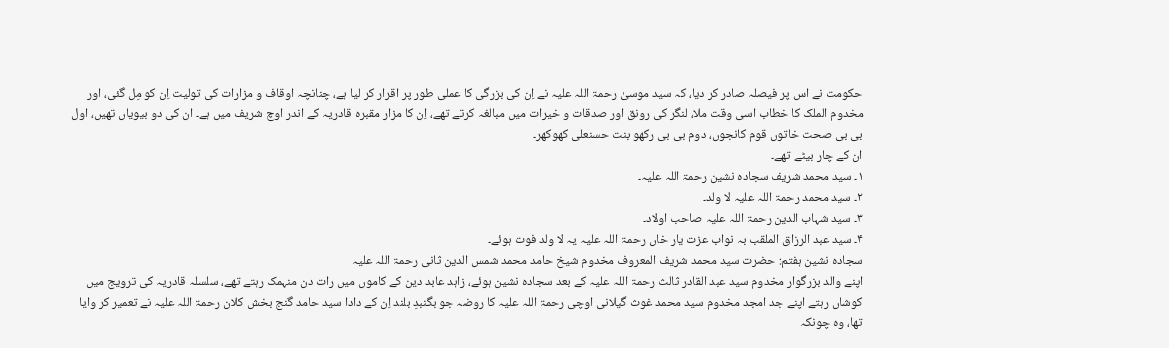حکومت نے اس پر فیصلہ صادر کر دیا، کہ سید موسیٰ رحمۃ اللہ علیہ نے اِن کی بزرگی کا عملی طور پر اقرار کر لیا ہے، چنانچہ اوقاف و مزارات کی تولیت اِن کو مِل گئی، اور مخدوم الملک کا خطاب اسی وقت ملا، لنگر کی رونق اور صدقات و خیرات میں مبالغہ کرتے تھے، اِن کا مزار مقبرہ قادریہ کے اندر اوچ شریف میں ہے۔ ان کی دو بیویاں تھیں، اول بی بی صحت خاتوں قوم کانجوں، دوم بی بی رکھو بنت حسنعلی کھوکھر۔
ان کے چار بیٹے تھے۔
۱۔ سید محمد شریف سجادہ نشین رحمۃ اللہ علیہ۔
۲۔ سید محمد رحمۃ اللہ علیہ لا ولد۔
۳۔ سید شہاب الدین رحمۃ اللہ علیہ صاحب اولاد۔
۴۔ سید عبد الرزاق الملقب بہ نواب عزت یار خاں رحمۃ اللہ علیہ یہ لا ولد فوت ہوئے۔
سجادہ نشین ہفتم: حضرت سید محمد شریف المعروف مخدوم شیخ حامد محمد شمس الدین ثانی رحمۃ اللہ علیہ
اپنے والد بزرگوار مخدوم سید عبد القادر ثالث رحمۃ اللہ علیہ کے بعد سجادہ نشین ہوئے، زاہد عابد دین کے کاموں میں رات دن منہمک رہتے تھے، سلسلہ قادریہ کی ترویج میں کوشاں رہتے اپنے جد امجد مخدوم سید محمد غوث گیلانی اوچی رحمۃ اللہ علیہ کا روضہ جو بگنبدِ بلند اِن کے دادا سید حامد گنج بخش کلان رحمۃ اللہ علیہ نے تعمیر کر وایا تھا، وہ چونکہ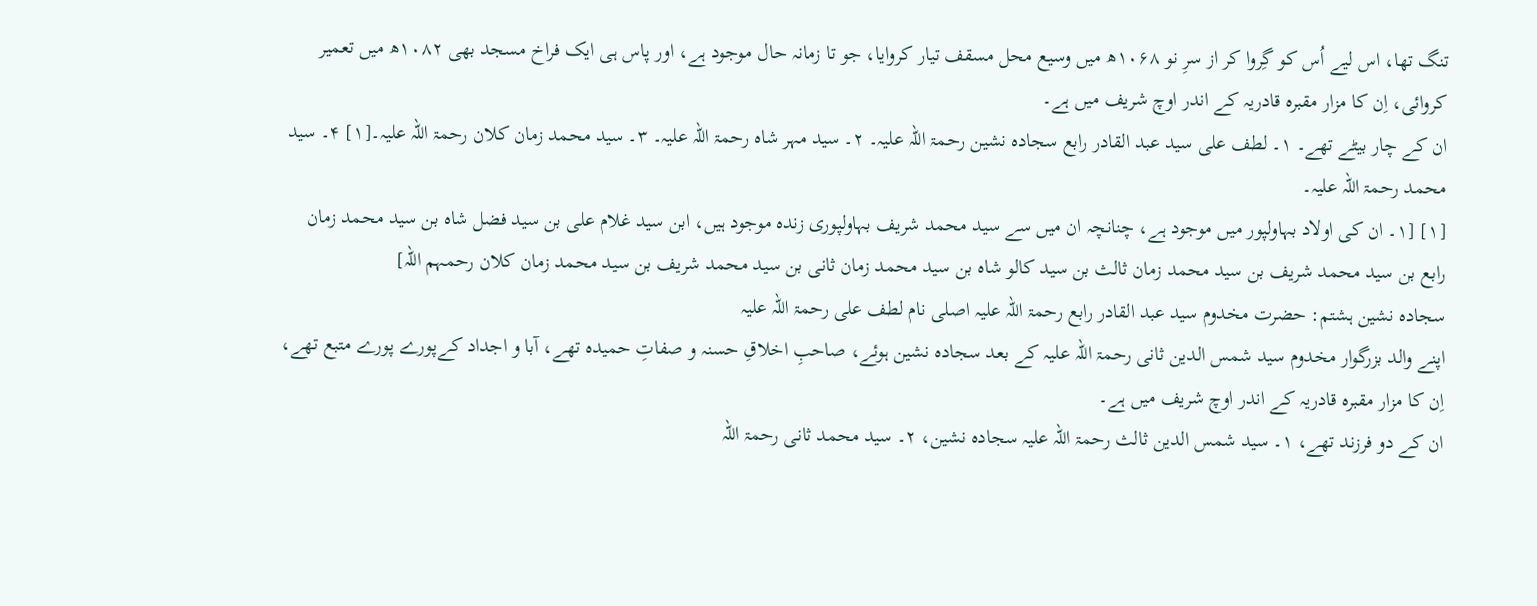تنگ تھا، اس لیے اُس کو گِروا کر از سرِ نو ۱۰۶۸ھ میں وسیع محل مسقف تیار کروایا، جو تا زمانہ حال موجود ہے، اور پاس ہی ایک فراخ مسجد بھی ۱۰۸۲ھ میں تعمیر کروائی، اِن کا مزار مقبرہ قادریہ کے اندر اوچ شریف میں ہے۔
ان کے چار بیٹے تھے۔ ۱۔ لطف علی سید عبد القادر رابع سجادہ نشین رحمۃ اللہ علیہ۔ ۲۔ سید مہر شاہ رحمۃ اللہ علیہ۔ ۳۔ سید محمد زمان کلان رحمۃ اللہ علیہ۔[۱] ۴۔ سید محمد رحمۃ اللہ علیہ۔
[۱] [۱۔ ان کی اولاد بہاولپور میں موجود ہے، چنانچہ ان میں سے سید محمد شریف بہاولپوری زندہ موجود ہیں، ابن سید غلام علی بن سید فضل شاہ بن سید محمد زمان رابع بن سید محمد شریف بن سید محمد زمان ثالث بن سید کالو شاہ بن سید محمد زمان ثانی بن سید محمد شریف بن سید محمد زمان کلان رحمہم اللہ]
سجادہ نشین ہشتم: حضرت مخدوم سید عبد القادر رابع رحمۃ اللہ علیہ اصلی نام لطف علی رحمۃ اللہ علیہ
اپنے والد بزرگوار مخدوم سید شمس الدین ثانی رحمۃ اللہ علیہ کے بعد سجادہ نشین ہوئے، صاحبِ اخلاقِ حسنہ و صفاتِ حمیدہ تھے، آبا و اجداد کےپورے پورے متبع تھے، اِن کا مزار مقبرہ قادریہ کے اندر اوچ شریف میں ہے۔
ان کے دو فرزند تھے، ۱۔ سید شمس الدین ثالث رحمۃ اللہ علیہ سجادہ نشین، ۲۔ سید محمد ثانی رحمۃ اللہ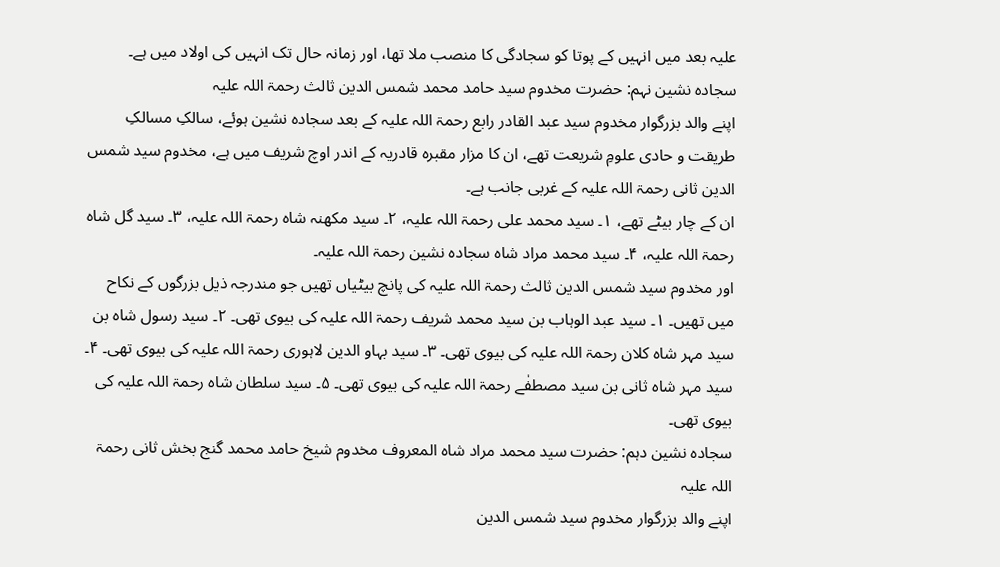علیہ بعد میں انہیں کے پوتا کو سجادگی کا منصب ملا تھا، اور زمانہ حال تک انہیں کی اولاد میں ہے۔
سجادہ نشین نہم: حضرت مخدوم سید حامد محمد شمس الدین ثالث رحمۃ اللہ علیہ
اپنے والد بزرگوار مخدوم سید عبد القادر رابع رحمۃ اللہ علیہ کے بعد سجادہ نشین ہوئے، سالکِ مسالکِ طریقت و حادی علومِ شریعت تھے، ان کا مزار مقبرہ قادریہ کے اندر اوچ شریف میں ہے، مخدوم سید شمس الدین ثانی رحمۃ اللہ علیہ کے غربی جانب ہے۔
ان کے چار بیٹے تھے، ۱۔ سید محمد علی رحمۃ اللہ علیہ، ۲۔ سید مکھنہ شاہ رحمۃ اللہ علیہ، ۳۔ سید گل شاہ رحمۃ اللہ علیہ، ۴۔ سید محمد مراد شاہ سجادہ نشین رحمۃ اللہ علیہ۔
اور مخدوم سید شمس الدین ثالث رحمۃ اللہ علیہ کی پانچ بیٹیاں تھیں جو مندرجہ ذیل بزرگوں کے نکاح میں تھیں۔ ۱۔ سید عبد الوہاب بن سید محمد شریف رحمۃ اللہ علیہ کی بیوی تھی۔ ۲۔ سید رسول شاہ بن سید مہر شاہ کلان رحمۃ اللہ علیہ کی بیوی تھی۔ ۳۔ سید بہاو الدین لاہوری رحمۃ اللہ علیہ کی بیوی تھی۔ ۴۔ سید مہر شاہ ثانی بن سید مصطفٰے رحمۃ اللہ علیہ کی بیوی تھی۔ ۵۔ سید سلطان شاہ رحمۃ اللہ علیہ کی بیوی تھی۔
سجادہ نشین دہم: حضرت سید محمد مراد شاہ المعروف مخدوم شیخ حامد محمد گنج بخش ثانی رحمۃ اللہ علیہ
اپنے والد بزرگوار مخدوم سید شمس الدین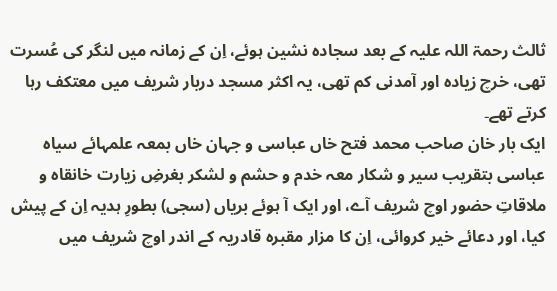ثالث رحمۃ اللہ علیہ کے بعد سجادہ نشین ہوئے، اِن کے زمانہ میں لنگر کی عُسرت تھی، خرچ زیادہ اور آمدنی کم تھی، یہ اکثر مسجد دربار شریف میں معتکف رہا کرتے تھے۔
ایک بار خان صاحب محمد فتح خاں عباسی و جہان خاں بمعہ علمہائے سیاہ عباسی بتقریب سیر و شکار معہ خدم و حشم و لشکر بغرضِ زیارت خانقاہ و ملاقاتِ حضور اوچ شریف آے، اور ایک آ ہوئے بریاں (سجی) بطورِ ہدیہ اِن کے پیش کیا، اور دعائے خیر کروائی، اِن کا مزار مقبرہ قادریہ کے اندر اوچ شریف میں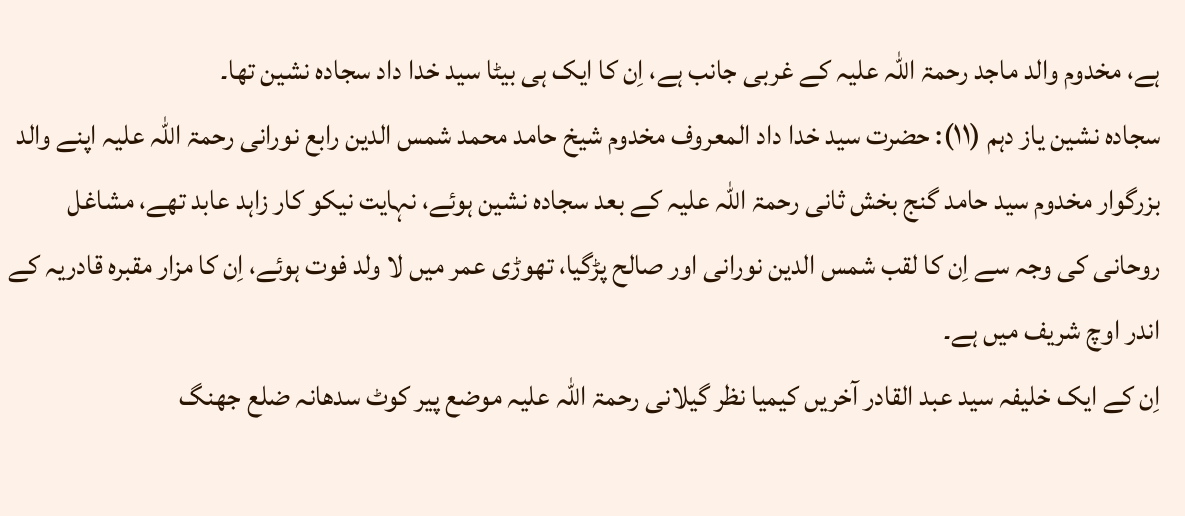ہے، مخدوم والد ماجد رحمۃ اللہ علیہ کے غربی جانب ہے، اِن کا ایک ہی بیٹا سید خدا داد سجادہ نشین تھا۔
سجادہ نشین یاز دہم (۱۱): حضرت سید خدا داد المعروف مخدوم شیخ حامد محمد شمس الدین رابع نورانی رحمۃ اللہ علیہ اپنے والد بزرگوار مخدوم سید حامد گنج بخش ثانی رحمۃ اللہ علیہ کے بعد سجادہ نشین ہوئے، نہایت نیکو کار زاہد عابد تھے، مشاغل روحانی کی وجہ سے اِن کا لقب شمس الدین نورانی اور صالح پڑگیا، تھوڑی عمر میں لا ولد فوت ہوئے، اِن کا مزار مقبرہ قادریہ کے اندر اوچ شریف میں ہے۔
اِن کے ایک خلیفہ سید عبد القادر آخریں کیمیا نظر گیلانی رحمۃ اللہ علیہ موضع پیر کوٹ سدھانہ ضلع جھنگ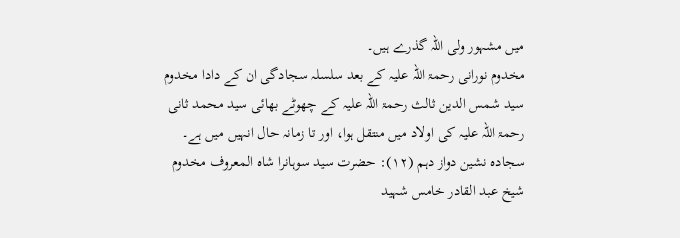میں مشہور ولی اللہ گذرے ہیں۔
مخدوم نورانی رحمۃ اللہ علیہ کے بعد سلسلہ سجادگی ان کے دادا مخدوم سید شمس الدین ثالث رحمۃ اللہ علیہ کے چھوٹے بھائی سید محمد ثانی رحمۃ اللہ علیہ کی اولاد میں منتقل ہوا، اور تا زمانہ حال انہیں میں ہے۔
سجادہ نشین دواز دہم (۱۲): حضرت سید سوہانرا شاہ المعروف مخدوم شیخ عبد القادر خامس شہید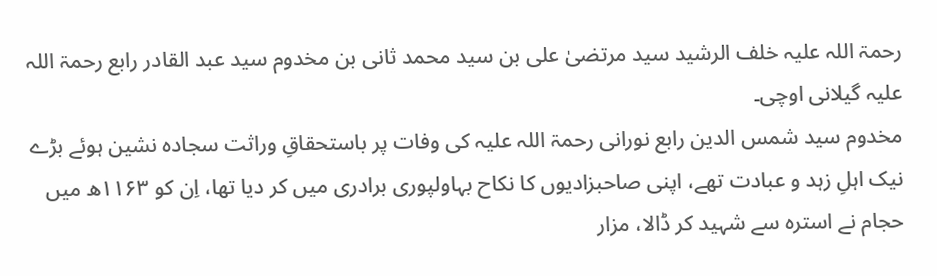رحمۃ اللہ علیہ خلف الرشید سید مرتضیٰ علی بن سید محمد ثانی بن مخدوم سید عبد القادر رابع رحمۃ اللہ علیہ گیلانی اوچی۔
مخدوم سید شمس الدین رابع نورانی رحمۃ اللہ علیہ کی وفات پر باستحقاقِ وراثت سجادہ نشین ہوئے بڑے نیک اہلِ زہد و عبادت تھے، اپنی صاحبزادیوں کا نکاح بہاولپوری برادری میں کر دیا تھا، اِن کو ۱۱۶۳ھ میں حجام نے استرہ سے شہید کر ڈالا، مزار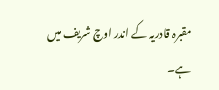مقبرہ قادریہ کے اندر اوچ شریف میں ہے۔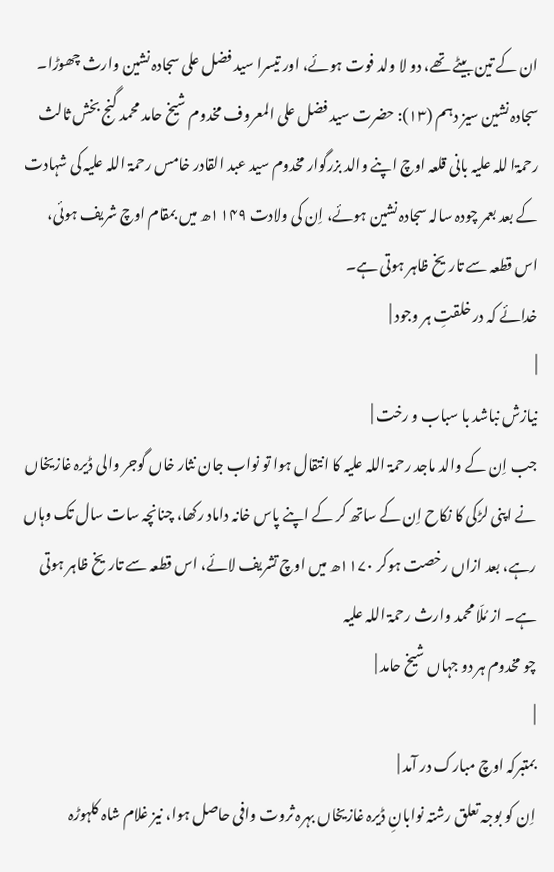ان کے تین بیٹے تھے، دو لا ولد فوت ہوئے، اور تیسرا سید فضل علی سجادہ نشین وارث چھوڑا۔
سجادہ نشین سیز دہم (۱۳): حضرت سید فضل علی المعروف مخدوم شیخ حامد محمد گنج بخش ثالث رحمۃا للہ علیہ بانی قلعہ اوچ اپنے والد بزرگوار مخدوم سید عبد القادر خامس رحمۃ اللہ علیہ کی شہادت کے بعد بعمر چودہ سالہ سجادہ نشین ہوئے، اِن کی ولادت ۱۱۴۹ھ میں بمقام اوچ شریف ہوئی، اس قطعہ سے تاریخ ظاہر ہوتی ہے۔
خدائے کہ در خلقتِ ہر وجود |
|
نیازش نباشد با سباب و رخت |
جب اِن کے والد ماجد رحمۃ اللہ علیہ کا انتقال ہوا تو نواب جان نثار خاں گوجر والی ڈیرہ غازیخاں نے اپنی لڑکی کا نکاح اِن کے ساتھ کر کے اپنے پاس خانہ داماد رکھا، چنانچہ سات سال تک وہاں رہے، بعد ازاں رخصت ہوکر ۱۱۷۰ھ میں اوچ تشریف لائے، اس قطعہ سے تاریخ ظاہر ہوتی ہے۔ از مُلّا محمد وارث رحمۃ اللہ علیہ
چو مخدوم ہر دو جہاں شیخ حامد |
|
بمتبرکہ اوچ مبارک در آمد |
اِن کو بوجہ تعلق رشتہ نوابانِ ڈیرہ غازیخاں بہرہ ثروت وافی حاصل ہوا، نیز غلام شاہ کلہوڑہ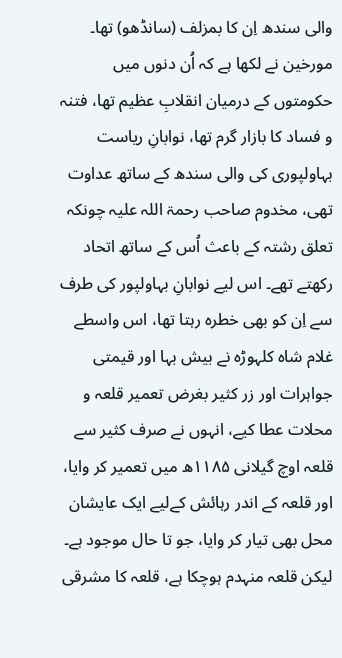والی سندھ اِن کا بمزلف (سانڈھو) تھا۔
مورخین نے لکھا ہے کہ اُن دنوں میں حکومتوں کے درمیان انقلابِ عظیم تھا، فتنہ و فساد کا بازار گرم تھا، نوابانِ ریاست بہاولپوری کی والی سندھ کے ساتھ عداوت تھی، مخدوم صاحب رحمۃ اللہ علیہ چونکہ تعلق رشتہ کے باعث اُس کے ساتھ اتحاد رکھتے تھے۔ اس لیے نوابانِ بہاولپور کی طرف سے اِن کو بھی خطرہ رہتا تھا، اس واسطے غلام شاہ کلہوڑہ نے بیش بہا اور قیمتی جواہرات اور زر کثیر بغرض تعمیر قلعہ و محلات عطا کیے، انہوں نے صرف کثیر سے قلعہ اوچ گیلانی ۱۱۸۵ھ میں تعمیر کر وایا، اور قلعہ کے اندر رہائش کےلیے ایک عایشان محل بھی تیار کر وایا، جو تا حال موجود ہے۔ لیکن قلعہ منہدم ہوچکا ہے، قلعہ کا مشرقی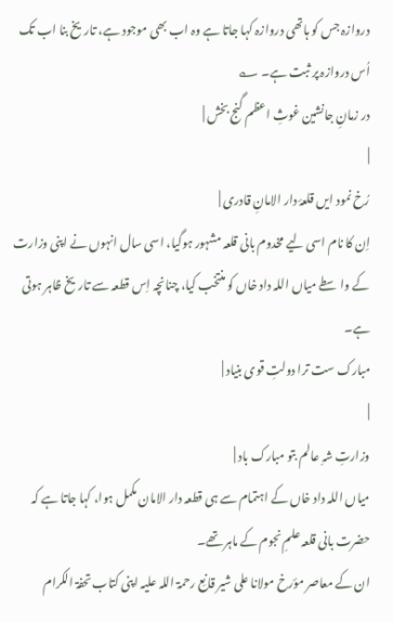دروازہ جس کو ہاتھی دروازہ کہا جاتا ہے وہ اب بھی موجود ہے، تاریخ بنا اب تک اُس دروازہ پر ثبت ہے۔ ؎
در زمانِ جانشین غوثِ اعظم گنج بخش |
|
رُخ نمود ایں قلعۂ دار الامانِ قادری |
اِن کا نام اسی لیے مخدوم بانی قلعہ مشہور ہوگیا، اسی سال انہوں نے اپنی وزارت کے واسطے میاں اللہ داد خاں کو منتخب کیا، چنانچہ اِس قطعہ سے تاریخ ظاہر ہوتی ہے۔
مبارک ست ترا دولتِ قوی بنیاد |
|
وزارتِ شہِ عالم بتو مبارک باد |
میاں اللہ داد خاں کے اہتمام سے ہی قطعہ دار الامان مکمل ہوا، کہا جاتا ہے کہ حضرت بانی قلعہ علمِ نجوم کے ماہر تھے۔
ان کے معاصر مؤرخ مولانا علی شیر قانِع رحمۃ اللہ علیہ اپنی کتاب تحفۃ الکرام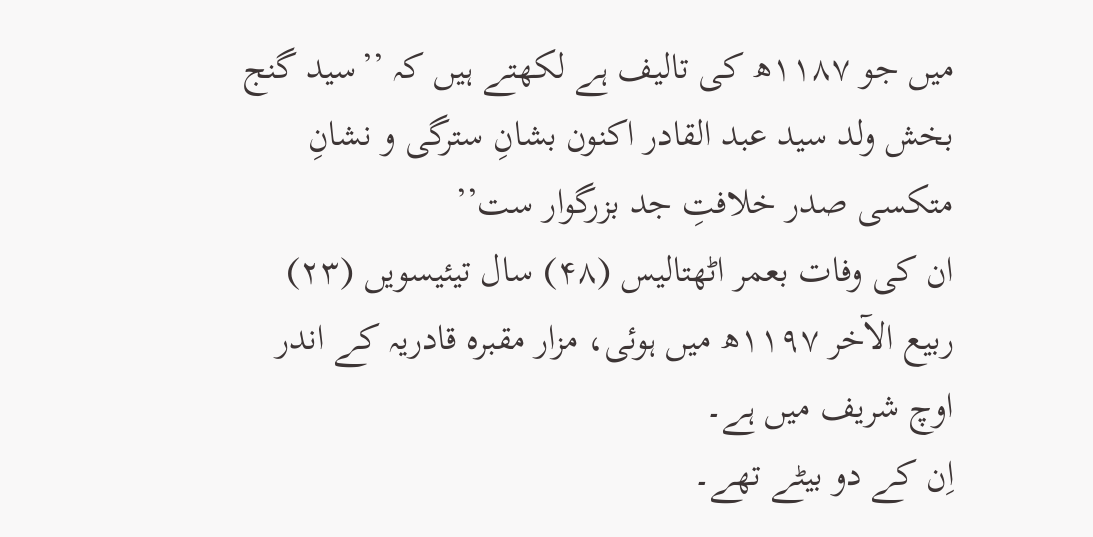میں جو ۱۱۸۷ھ کی تالیف ہے لکھتے ہیں کہ ’’سید گنج بخش ولد سید عبد القادر اکنون بشانِ سترگی و نشانِ متکسی صدر خلافتِ جد بزرگوار ست’’
ان کی وفات بعمر اٹھتالیس (۴۸) سال تیئیسویں (۲۳) ربیع الآخر ۱۱۹۷ھ میں ہوئی، مزار مقبرہ قادریہ کے اندر اوچ شریف میں ہے۔
اِن کے دو بیٹے تھے۔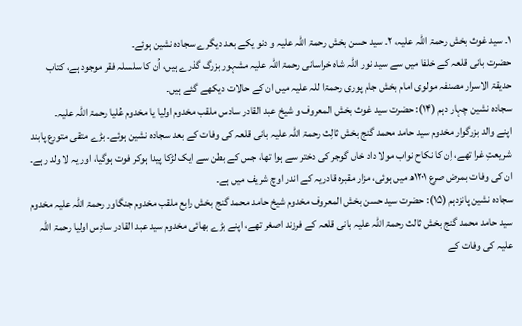۱۔ سید غوث بخش رحمۃ اللہ علیہ، ۲۔ سید حسن بخش رحمۃ اللہ علیہ و دنو یکے بعد دیگرے سجادہ نشین ہوئے۔
حضرت بانی قلعہ کے خلفا میں سے سید نور اللہ شاہ خراسانی رحمۃ اللہ علیہ مشہور بزرگ گذرے ہیں، اُن کا سلسلہ فقر موجود ہے، کتاب حدیقۃ الاسرار مصنفہ مولوی امام بخش جام پوری رحمۃا للہ علیہ میں ان کے حالات دیکھے گئے ہیں۔
سجادہ نشین چہار دہم (۱۴): حضرت سید غوث بخش المعروف و شیخ عبد القادر سادس ملقب مخدوم اولیا یا مخدوم عُلیا رحمۃ اللہ علیہ۔
اپنے والد بزرگوار مخدوم سید حامد محمد گنج بخش ثالِث رحمۃ اللہ علیہ بانی قلعہ کی وفات کے بعد سجادہ نشین ہوئے۔ بڑے متقی متورع پابند شریعتِ غرا تھے، اِن کا نکاح نواب مولا داد خاں گوجر کی دختر سے ہوا تھا، جس کے بطن سے ایک لڑکا پیدا ہوکر فوت ہوگیا، اور یہ لا ولد رہے۔ ان کی وفات بمرض صرع ۱۲۰۱ھ میں ہوئی، مزار مقبرہ قادریہ کے اندر اوچ شریف میں ہے۔
سجادہ نشین پانزدہم (۱۵): حضرت سید حسن بخش المعروف مخدوم شیخ حامد محمد گنج بخش رابع ملقب مخدوم جنگاور رحمۃ اللہ علیہ مخدوم سید حامد محمد گنج بخش ثالث رحمۃ اللہ علیہ بانی قلعہ کے فرزند اصغر تھے، اپنے بڑے بھائی مخدوم سید عبد القادر سادِس اولیا رحمۃ اللہ علیہ کی وفات کے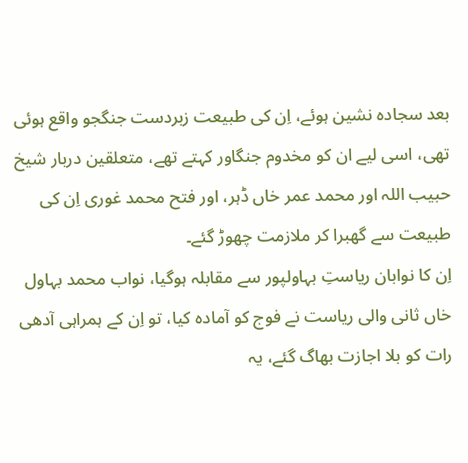بعد سجادہ نشین ہوئے، اِن کی طبیعت زبردست جنگجو واقع ہوئی تھی، اسی لیے ان کو مخدوم جنگاور کہتے تھے، متعلقین دربار شیخ حبیب اللہ اور محمد عمر خاں ڈہر، اور فتح محمد غوری اِن کی طبیعت سے گھبرا کر ملازمت چھوڑ گئے۔
اِن کا نوابان ریاستِ بہاولپور سے مقابلہ ہوگیا، نواب محمد بہاول خاں ثانی والی ریاست نے فوج کو آمادہ کیا، تو اِن کے ہمراہی آدھی رات کو بلا اجازت بھاگ گئے، یہ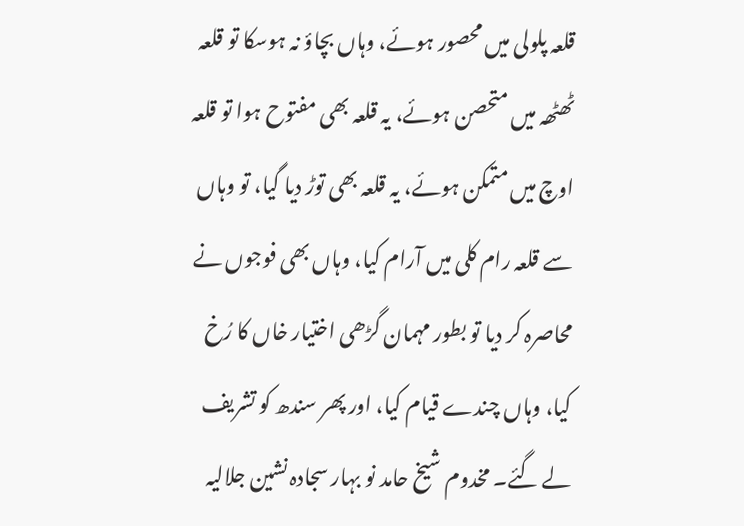قلعہ پلولی میں محصور ہوئے، وہاں بچاؤ نہ ہوسکا تو قلعہ ٹھٹھہ میں متحصن ہوئے، یہ قلعہ بھی مفتوح ہوا تو قلعہ اوچ میں متمکن ہوئے، یہ قلعہ بھی توڑ دیا گیا، تو وہاں سے قلعہ رام کلی میں آرام کیا، وہاں بھی فوجوں نے محاصرہ کر دیا تو بطور مہمان گڑھی اختیار خاں کا رُخ کیا، وہاں چندے قیام کیا، اور پھر سندھ کو تشریف لے گئے۔ مخدوم شیخ حامد نو بہار سجادہ نشین جلالیہ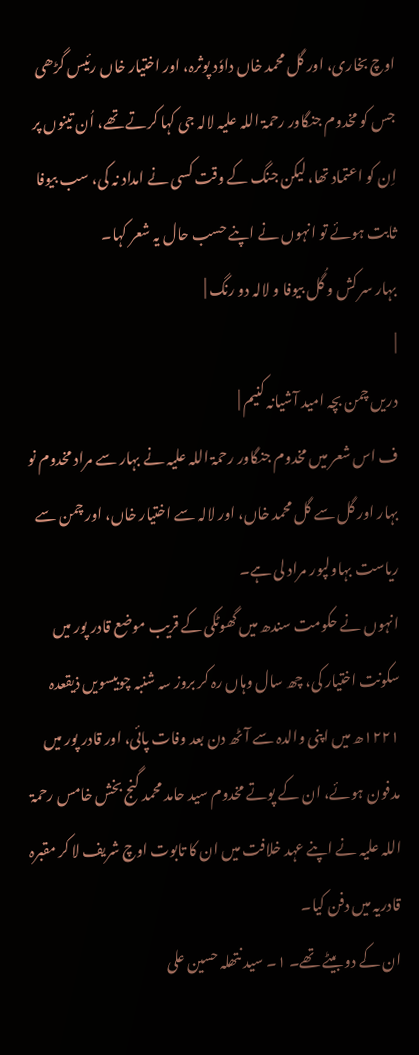اوچ بخاری، اور گل محمد خاں داوٗد پوثرہ، اور اختیار خاں رئیس گڑھی جس کو مخدوم جنگاور رحمۃ اللہ علیہ لالہ جی کہا کرتے تھے، اُن تینوں پر اِن کو اعتماد تھا، لیکن جنگ کے وقت کسی نے امداد نہ کی، سب بیوفا ثابت ہوئے تو انہوں نے اپنے حسب حال یہ شعر کہا۔
بہار سر کش و گُل بیوفا و لالہ دو رنگ |
|
دریں چمن بچہ امید آشیانہ کنیم |
ف اس شعر میں مخدوم جنگاور رحمۃ اللہ علیہ نے بہار سے مراد مخدوم نو بہار اور گل سے گل محمد خاں، اور لالہ سے اختیار خاں، اور چمن سے ریاست بہاولپور مراد لی ہے۔
انہوں نے حکومت سندھ میں گھوٹکی کے قریب موضع قادر پور میں سکونت اختیار کی، چھ سال وہاں رہ کر بروز سہ شنبہ چوبیسویں ذیقعدہ ۱۲۲۱ھ میں اپنی والدہ سے آٹھ دن بعد وفات پائی، اور قادر پور میں مدفون ہوئے، ان کے پوتے مخدوم سید حامد محمد گنج بخش خامس رحمۃ اللہ علیہ نے اپنے عہد خلافت میں ان کا تابوت اوچ شریف لا کر مقبرہ قادریہ میں دفن کیا۔
ان کے دو بیٹے تھے۔ ۱۔ سید نتھلہ حسین علی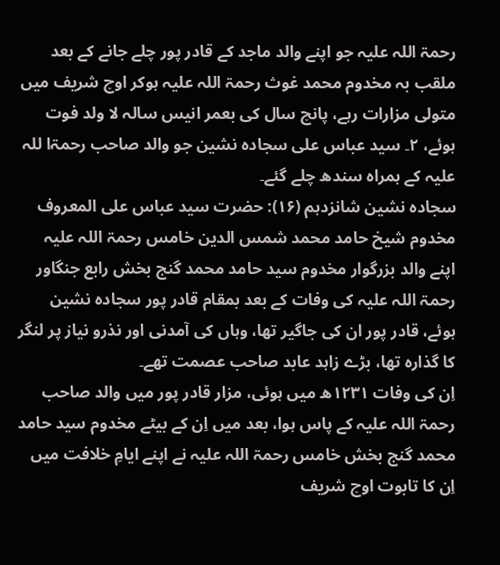رحمۃ اللہ علیہ جو اپنے والد ماجد کے قادر پور چلے جانے کے بعد ملقب بہ مخدوم محمد غوث رحمۃ اللہ علیہ ہوکر اوچ شریف میں متولی مزارات رہے، پانچ سال کی بعمر انیس سالہ لا ولد فوت ہوئے، ۲۔ سید عباس علی سجادہ نشین جو والد صاحب رحمۃا للہ علیہ کے ہمراہ سندھ چلے گئے۔
سجادہ نشین شانزدہم (۱۶): حضرت سید عباس علی المعروف مخدوم شیخ حامد محمد شمس الدین خامس رحمۃ اللہ علیہ اپنے والد بزرگوار مخدوم سید حامد محمد گنج بخش رابع جنگاور رحمۃ اللہ علیہ کی وفات کے بعد بمقام قادر پور سجادہ نشین ہوئے، قادر پور ان کی جاگیر تھا، وہاں کی آمدنی اور نذرو نیاز پر لنگر کا گذارہ تھا، بڑے زاہد عابد صاحب عصمت تھے۔
اِن کی وفات ۱۲۳۱ھ میں ہوئی، مزار قادر پور میں والد صاحب رحمۃ اللہ علیہ کے پاس ہوا، بعد میں اِن کے بیٹے مخدوم سید حامد محمد گنج بخش خامس رحمۃ اللہ علیہ نے اپنے ایامِ خلافت میں اِن کا تابوت اوچ شریف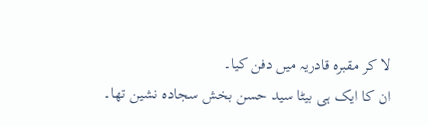لا کر مقبرہ قادریہ میں دفن کیا۔
ان کا ایک ہی بیٹا سید حسن بخش سجادہ نشین تھا۔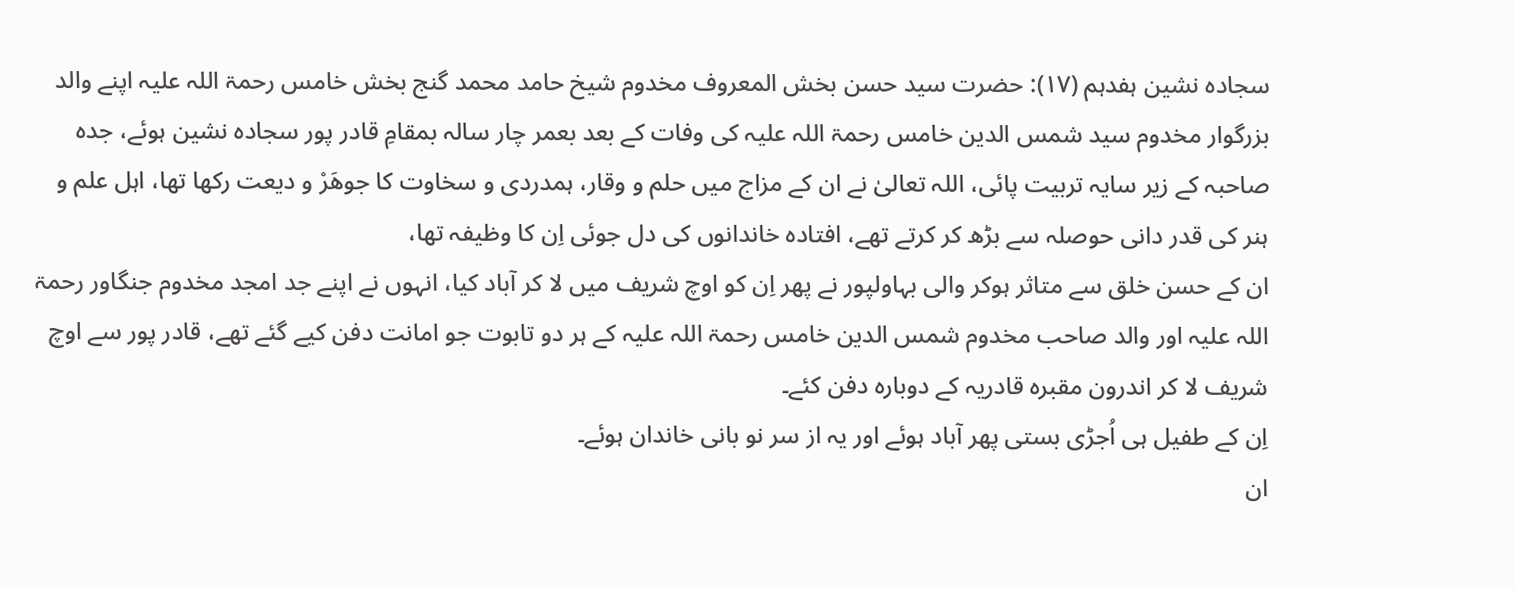سجادہ نشین ہفدہم (۱۷): حضرت سید حسن بخش المعروف مخدوم شیخ حامد محمد گنج بخش خامس رحمۃ اللہ علیہ اپنے والد بزرگوار مخدوم سید شمس الدین خامس رحمۃ اللہ علیہ کی وفات کے بعد بعمر چار سالہ بمقامِ قادر پور سجادہ نشین ہوئے، جدہ صاحبہ کے زیر سایہ تربیت پائی، اللہ تعالیٰ نے ان کے مزاج میں حلم و وقار، ہمدردی و سخاوت کا جوھَرْ و دیعت رکھا تھا، اہل علم و ہنر کی قدر دانی حوصلہ سے بڑھ کر کرتے تھے، افتادہ خاندانوں کی دل جوئی اِن کا وظیفہ تھا،
ان کے حسن خلق سے متاثر ہوکر والی بہاولپور نے پھر اِن کو اوچ شریف میں لا کر آباد کیا، انہوں نے اپنے جد امجد مخدوم جنگاور رحمۃ اللہ علیہ اور والد صاحب مخدوم شمس الدین خامس رحمۃ اللہ علیہ کے ہر دو تابوت جو امانت دفن کیے گئے تھے، قادر پور سے اوچ شریف لا کر اندرون مقبرہ قادریہ کے دوبارہ دفن کئے۔
اِن کے طفیل ہی اُجڑی بستی پھر آباد ہوئے اور یہ از سر نو بانی خاندان ہوئے۔
ان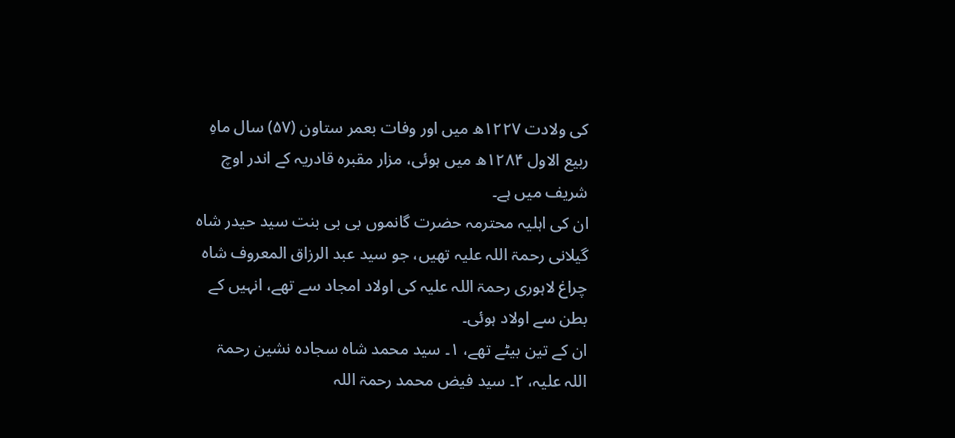کی ولادت ۱۲۲۷ھ میں اور وفات بعمر ستاون (۵۷) سال ماہِ ربیع الاول ۱۲۸۴ھ میں ہوئی، مزار مقبرہ قادریہ کے اندر اوچ شریف میں ہے۔
ان کی اہلیہ محترمہ حضرت گانموں بی بی بنت سید حیدر شاہ گیلانی رحمۃ اللہ علیہ تھیں، جو سید عبد الرزاق المعروف شاہ چراغ لاہوری رحمۃ اللہ علیہ کی اولاد امجاد سے تھے، انہیں کے بطن سے اولاد ہوئی۔
ان کے تین بیٹے تھے، ۱۔ سید محمد شاہ سجادہ نشین رحمۃ اللہ علیہ، ۲۔ سید فیض محمد رحمۃ اللہ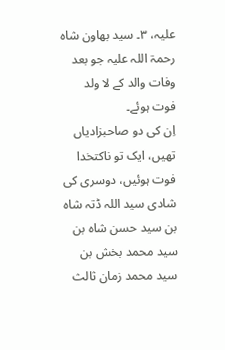علیہ، ۳۔ سید بھاون شاہ رحمۃ اللہ علیہ جو بعد وفات والد کے لا ولد فوت ہوئے۔
اِن کی دو صاحبزادیاں تھیں، ایک تو ناکتخدا فوت ہوئیں، دوسری کی شادی سید اللہ ڈتہ شاہ بن سید حسن شاہ بن سید محمد بخش بن سید محمد زمان ثالث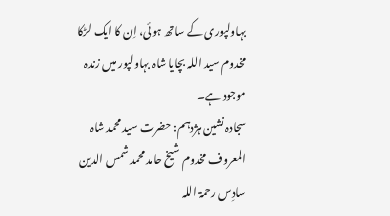بہاولپوری کے ساتھ ہوئی، اِن کا ایک لڑکا مخدوم سید اللہ بچایا شاہ بہاولپور میں زندہ موجود ہے۔
سجادہ نشین ہژدہم: حضرت سید محمد شاہ المعروف مخدوم شیخ حامد محمد شمس الدین سادِس رحمۃ اللہ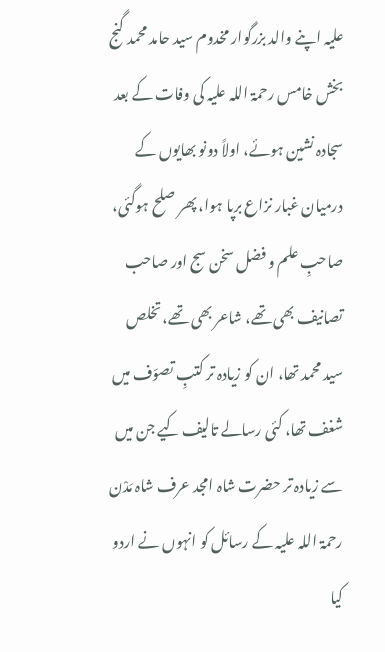علیہ اپنے والد بزرگوار مخدوم سید حامد محمد گنج بخش خامس رحمۃ اللہ علیہ کی وفات کے بعد سجادہ نشین ہوئے، اولاً دونو بھایوں کے درمیان غبار نزاع برپا ہوا، پھر صلح ہوگئی، صاحبِ علم و فضل سخن سج اور صاحب تصانیف بھی تھے، شاعر بھی تھے، تخلص سید محمد تھا، ان کو زیادہ تر کتبِ تصوّف میں شغف تھا، کئی رسالے تالیف کیے جن میں سے زیادہ تر حضرت شاہ امجد عرف شاہ مَدْن رحمۃ اللہ علیہ کے رسائل کو انہوں نے اردو کیا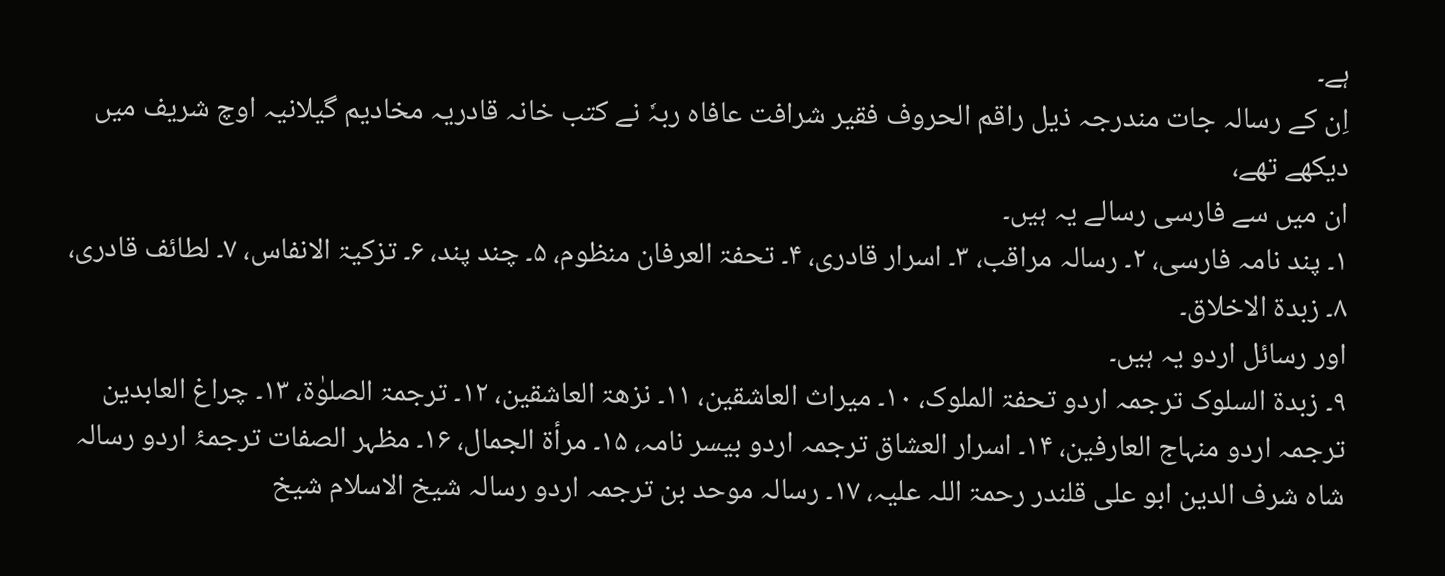ہے۔
اِن کے رسالہ جات مندرجہ ذیل راقم الحروف فقیر شرافت عافاہ ربہٗ نے کتب خانہ قادریہ مخادیم گیلانیہ اوچ شریف میں دیکھے تھے،
ان میں سے فارسی رسالے یہ ہیں۔
۱۔ پند نامہ فارسی، ۲۔ رسالہ مراقب، ۳۔ اسرار قادری، ۴۔ تحفۃ العرفان منظوم، ۵۔ چند پند، ۶۔ تزکیۃ الانفاس، ۷۔ لطائف قادری، ۸۔ زبدۃ الاخلاق۔
اور رسائل اردو یہ ہیں۔
۹۔ زبدۃ السلوک ترجمہ اردو تحفۃ الملوک، ۱۰۔ میراث العاشقین، ۱۱۔ نزھۃ العاشقین، ۱۲۔ ترجمۃ الصلوٰۃ، ۱۳۔ چراغ العابدین ترجمہ اردو منہاج العارفین، ۱۴۔ اسرار العشاق ترجمہ اردو بیسر نامہ، ۱۵۔ مرأۃ الجمال، ۱۶۔ مظہر الصفات ترجمۂ اردو رسالہ شاہ شرف الدین ابو علی قلندر رحمۃ اللہ علیہ، ۱۷۔ رسالہ موحد بن ترجمہ اردو رسالہ شیخ الاسلام شیخ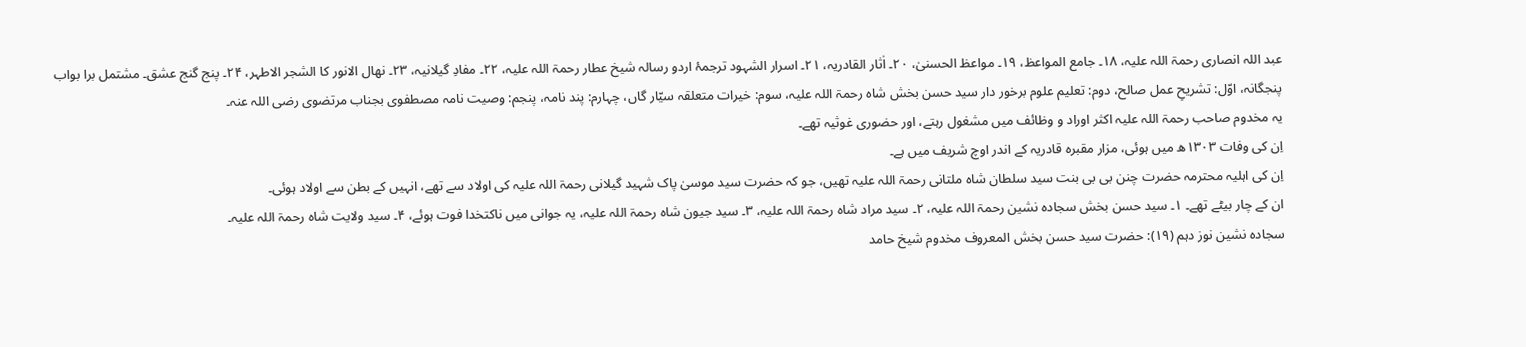عبد اللہ انصاری رحمۃ اللہ علیہ، ۱۸۔ جامع المواعظ، ۱۹۔ مواعظ الحسنیٰ، ۲۰۔ اٰثار القادریہ، ۲۱۔ اسرار الشہود ترجمۂ اردو رسالہ شیخ عطار رحمۃ اللہ علیہ، ۲۲۔ مفادِ گیلانیہ، ۲۳۔ نھال الانور کا الشجر الاطہر، ۲۴۔ پنج گنج عشق۔ مشتمل برا بواب پنجگانہ، اوّل: تشریحِ عمل صالح، دوم: تعلیم علوم برخور دار سید حسن بخش شاہ رحمۃ اللہ علیہ، سوم: خیرات متعلقہ سیّار گاں، چہارم: پند نامہ، پنجم: وصیت نامہ مصطفوی بجناب مرتضوی رضی اللہ عنہ۔
یہ مخدوم صاحب رحمۃ اللہ علیہ اکثر اوراد و وظائف میں مشغول رہتے، اور حضوری غوثیہ تھے۔
اِن کی وفات ۱۳۰۳ھ میں ہوئی، مزار مقبرہ قادریہ کے اندر اوچ شریف میں ہے۔
اِن کی اہلیہ محترمہ حضرت چنن بی بی بنت سید سلطان شاہ ملتانی رحمۃ اللہ علیہ تھیں، جو کہ حضرت سید موسیٰ پاک شہید گیلانی رحمۃ اللہ علیہ کی اولاد سے تھے، انہیں کے بطن سے اولاد ہوئی۔
ان کے چار بیٹے تھے۔ ۱۔ سید حسن بخش سجادہ نشین رحمۃ اللہ علیہ، ۲۔ سید مراد شاہ رحمۃ اللہ علیہ، ۳۔ سید جیون شاہ رحمۃ اللہ علیہ، یہ جوانی میں ناکتخدا فوت ہوئے، ۴۔ سید ولایت شاہ رحمۃ اللہ علیہ۔
سجادہ نشین نوز دہم (۱۹): حضرت سید حسن بخش المعروف مخدوم شیخ حامد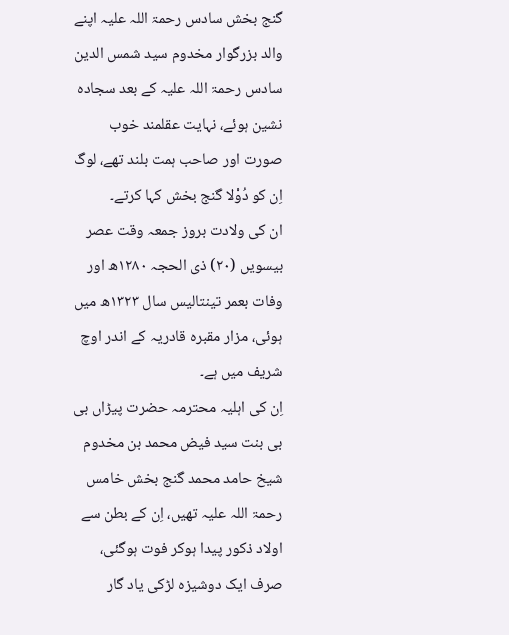گنج بخش سادس رحمۃ اللہ علیہ اپنے والد بزرگوار مخدوم سید شمس الدین سادس رحمۃ اللہ علیہ کے بعد سجادہ نشین ہوئے، نہایت عقلمند خوب صورت اور صاحب ہمت بلند تھے، لوگ اِن کو دُوْلا گنج بخش کہا کرتے۔
ان کی ولادت بروز جمعہ وقت عصر بیسویں (۲۰) ذی الحجہ ۱۲۸۰ھ اور وفات بعمر تینتالیس سال ۱۳۲۳ھ میں ہوئی، مزار مقبرہ قادریہ کے اندر اوچ شریف میں ہے۔
اِن کی اہلیہ محترمہ حضرت پیڑاں بی بی بنت سید فیض محمد بن مخدوم شیخ حامد محمد گنج بخش خامس رحمۃ اللہ علیہ تھیں، اِن کے بطن سے اولاد ذکور پیدا ہوکر فوت ہوگئی، صرف ایک دوشیزہ لڑکی یاد گار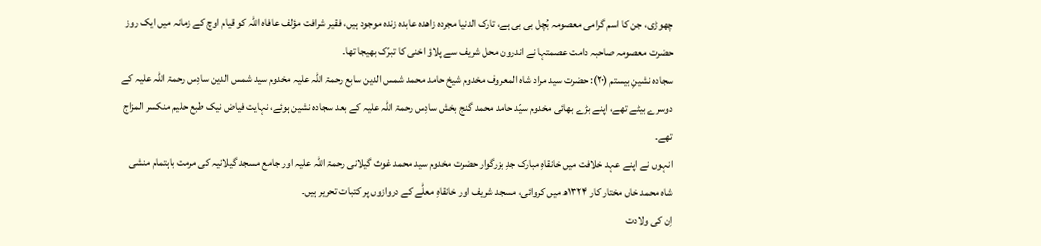چھوڑی، جن کا اسم گرامی معصومہ بُچل بی بی ہے، تارک الدنیا مجردہ زاھدہ عابدہ زندہ موجود ہیں، فقیر شرافت مؤلف عافاہ اللہ کو قیام اوچ کے زمانہ میں ایک روز حضرت معصومہ صاحبہ دامت عصمتہا نے اندرون محل شریف سے پلاؤ اخنی کا تبرّک بھیجا تھا۔
سجادہ نشینِ بیستم (۲۰): حضرت سید مراد شاہ المعروف مخدوم شیخ حامد محمد شمس الدین سابع رحمۃ اللہ علیہ مخدوم سید شمس الدین سادِس رحمۃ اللہ علیہ کے دوسرے بیٹے تھے، اپنے بڑے بھائی مخدوم سیّد حامد محمد گنج بخش سادِس رحمۃ اللہ علیہ کے بعد سجادہ نشین ہوئے، نہایت فیاض نیک طبع حلیم منکسر المزاج تھے۔
انہوں نے اپنے عہد خلافت میں خانقاہِ مبارک جدِ بزرگوار حضرت مخدوم سید محمد غوث گیلانی رحمۃ اللہ علیہ اور جامع مسجد گیلانیہ کی مرمت باہتمام منشی شاہ محمد خاں مختار کار ۱۳۲۴ھ میں کروائی، مسجد شریف اور خانقاہِ معلّٰے کے دروازوں پر کتبات تحریر ہیں۔
اِن کی ولادت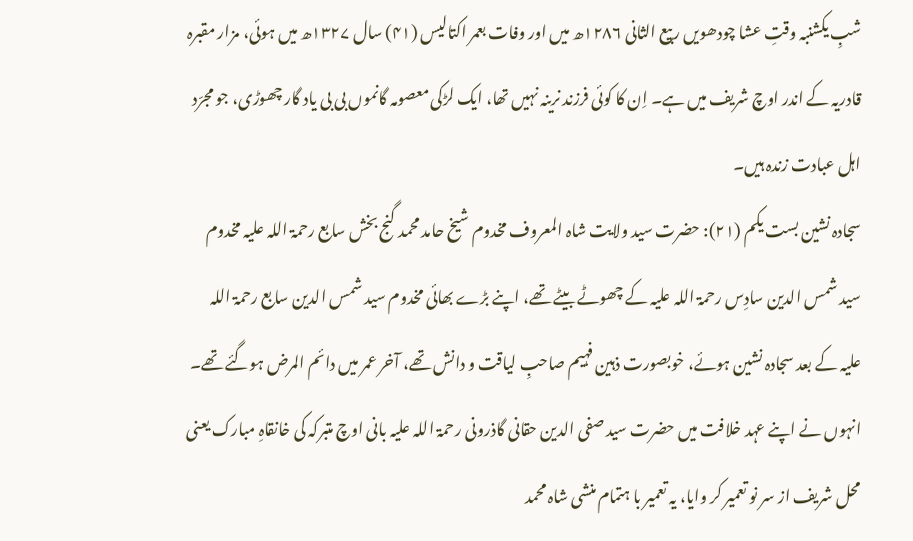شبِ یکشنبہ وقتِ عشا چودھویں ربیع الثانی ۱۲۸۶ھ میں اور وفات بعمر اکتالیس (۴۱) سال ۱۳۲۷ھ میں ہوئی، مزار مقبرہ قادریہ کے اندر اوچ شریف میں ہے۔ اِن کا کوئی فرزند نرینہ نہیں تھا، ایک لڑکی معصومہ گانموں بی بی یاد گار چھوڑی، جو مجرّد اہل عبادت زندہ ہیں۔
سجادہ نشین بست یکم (۲۱): حضرت سید ولایت شاہ المعروف مخدوم شیخ حامد محمد گنج بخش سابع رحمۃ اللہ علیہ مخدوم سید شمس الدین سادِس رحمۃ اللہ علیہ کے چھوٹے بیٹے تھے، اپنے بڑے بھائی مخدوم سید شمس الدین سابع رحمۃ اللہ علیہ کے بعد سجادہ نشین ہوئے، خوبصورت ذہین فہیم صاحبِ لیاقت و دانش تھے، آخر عمر میں دائم المرض ہوگئے تھے۔
انہوں نے اپنے عہد خلافت میں حضرت سید صفی الدین حقانی گاذرونی رحمۃ اللہ علیہ بانی اوچ متبرکہ کی خانقاہِ مبارک یعنی محل شریف از سر نو تعمیر کر وایا، یہ تعمیر با ہتمام منشی شاہ محمد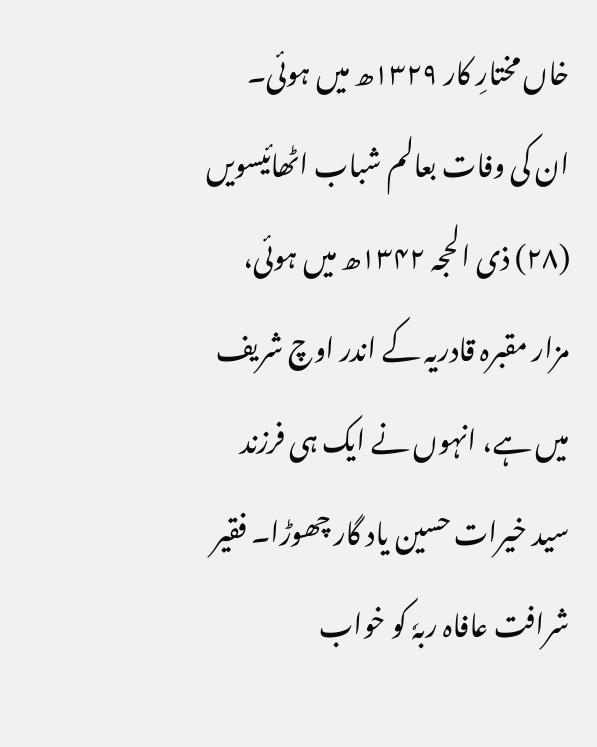خاں مختارِ کار ۱۳۲۹ھ میں ہوئی۔
ان کی وفات بعالم شباب اٹھائیسویں (۲۸) ذی الحجہ ۱۳۴۲ھ میں ہوئی، مزار مقبرہ قادریہ کے اندر اوچ شریف میں ہے، انہوں نے ایک ہی فرزند سید خیرات حسین یاد گار چھوڑا۔ فقیر شرافت عافاہ ربہٗ کو خواب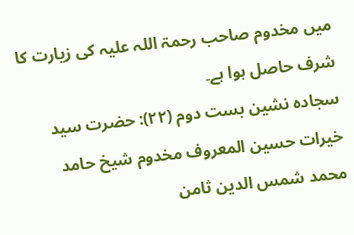میں مخدوم صاحب رحمۃ اللہ علیہ کی زیارت کا شرف حاصل ہوا ہے۔
سجادہ نشین بست دوم (۲۲): حضرت سید خیرات حسین المعروف مخدوم شیخ حامد محمد شمس الدین ثامن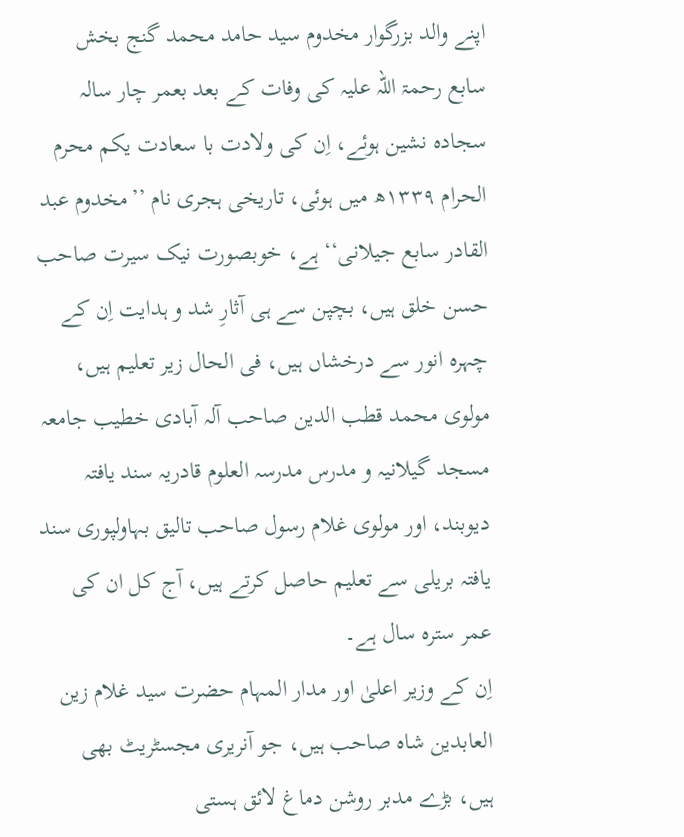اپنے والد بزرگوار مخدوم سید حامد محمد گنج بخش سابع رحمۃ اللہ علیہ کی وفات کے بعد بعمر چار سالہ سجادہ نشین ہوئے، اِن کی ولادت با سعادت یکم محرم الحرام ۱۳۳۹ھ میں ہوئی، تاریخی ہجری نام ’’مخدوم عبد القادر سابع جیلانی‘‘ ہے، خوبصورت نیک سیرت صاحب حسن خلق ہیں، بچپن سے ہی آثارِ شد و ہدایت اِن کے چہرہ انور سے درخشاں ہیں، فی الحال زیر تعلیم ہیں، مولوی محمد قطب الدین صاحب آلہ آبادی خطیب جامعہ مسجد گیلانیہ و مدرس مدرسہ العلوم قادریہ سند یافتہ دیوبند، اور مولوی غلام رسول صاحب تالیق بہاولپوری سند یافتہ بریلی سے تعلیم حاصل کرتے ہیں، آج کل ان کی عمر سترہ سال ہے۔
اِن کے وزیر اعلیٰ اور مدار المہام حضرت سید غلام زین العابدین شاہ صاحب ہیں، جو آنریری مجسٹریٹ بھی ہیں، بڑے مدبر روشن دماغ لائق ہستی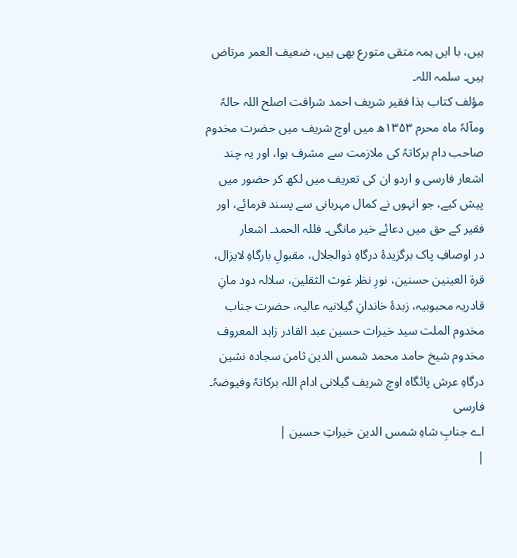ہیں، با ایں ہمہ متقی متورع بھی ہیں، ضعیف العمر مرتاض ہیں۔ سلمہ اللہ۔
مؤلف کتاب ہذا فقیر شریف احمد شرافت اصلح اللہ حالہٗ ومآلہٗ ماہ محرم ۱۳۵۳ھ میں اوچ شریف میں حضرت مخدوم صاحب دام برکاتہٗ کی ملازمت سے مشرف ہوا، اور یہ چند اشعار فارسی و اردو ان کی تعریف میں لکھ کر حضور میں پیش کیے، جو انہوں نے کمال مہربانی سے پسند فرمائے، اور فقیر کے حق میں دعائے خیر مانگی۔ فللہ الحمد۔ اشعار
در اوصافِ پاک برگزیدۂ درگاہِ ذوالجلال، مقبولِ بارگاہِ لایزال، قرۃ العینین حسنین، نورِ نظر غوث الثقلین، سلالہ دود مانِ قادریہ محبوبیہ، زبدۂ خاندانِ گیلانیہ عالیہ، حضرت جناب مخدوم الملت سید خیرات حسین عبد القادر زاہد المعروف مخدوم شیخ حامد محمد شمس الدین ثامن سجادہ نشین درگاہِ عرش پائگاہ اوچ شریف گیلانی ادام اللہ برکاتہٗ وفیوضہٗ۔
فارسی
اے جنابِ شاہِ شمس الدین خیراتِ حسین |
|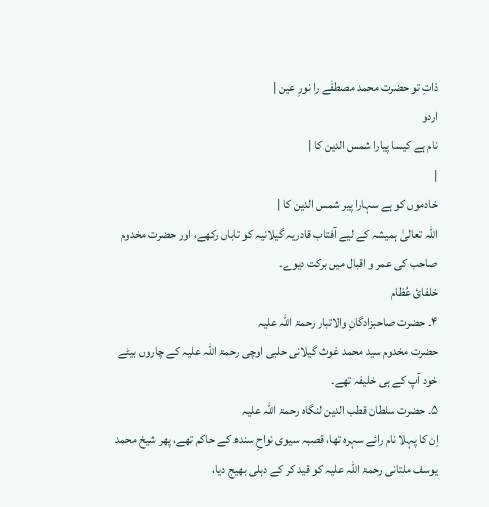ذاتِ تو حضرت محمد مصطفٰے را نورِ عین |
اردو
نام ہے کیسا پیارا شمس الدین کا |
|
خادموں کو ہے سہارا پیر شمس الدین کا |
اللہ تعالیٰ ہمیشہ کے لیے آفتاب قادریہ گیلانیہ کو تاباں رکھے، اور حضرت مخدوم صاحب کی عمر و اقبال میں برکت دیوے۔
خلفایٔ عُظام
۴۔ حضرت صاحبزادگانِ والاتبار رحمۃ اللہ علیہ
حضرت مخدوم سید محمد غوث گیلانی حلبی اوچی رحمۃ اللہ علیہ کے چاروں بیٹے خود آپ کے ہی خلیفہ تھے۔
۵۔ حضرت سلطان قطب الدین لنگاہ رحمۃ اللہ علیہ
اِن کا پہلا نام رائے سہرہ تھا، قصبہ سیوی نواحِ سندھ کے حاکم تھے، پھر شیخ محمد یوسف ملتانی رحمۃ اللہ علیہ کو قید کر کے دہلی بھیج دیا،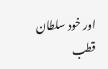اور خود سلطان قطب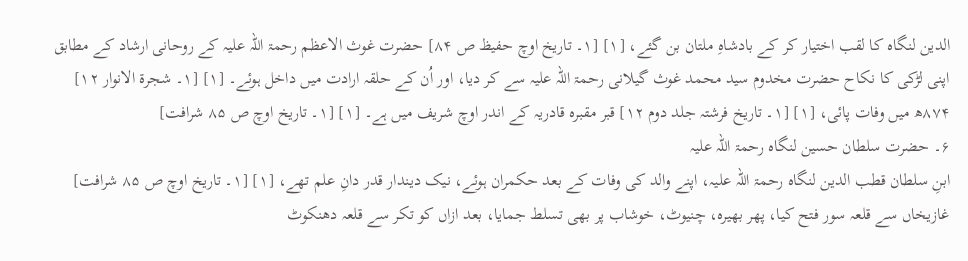الدین لنگاہ کا لقب اختیار کر کے بادشاہِ ملتان بن گئے، [۱] [۱۔ تاریخ اوچ حفیظ ص ۸۴] حضرت غوث الاعظم رحمۃ اللہ علیہ کے روحانی ارشاد کے مطابق اپنی لڑکی کا نکاح حضرت مخدوم سید محمد غوث گیلانی رحمۃ اللہ علیہ سے کر دیا، اور اُن کے حلقہ ارادت میں داخل ہوئے۔ [۱] [۱۔ شجرۃ الانوار ۱۲] ۸۷۴ھ میں وفات پائی، [۱] [۱۔ تاریخ فرشتہ جلد دوم ۱۲] قبر مقبرہ قادریہ کے اندر اوچ شریف میں ہے۔ [۱] [۱۔ تاریخ اوچ ص ۸۵ شرافت]
۶۔ حضرت سلطان حسین لنگاہ رحمۃ اللہ علیہ
ابنِ سلطان قطب الدین لنگاہ رحمۃ اللہ علیہ، اپنے والد کی وفات کے بعد حکمران ہوئے، نیک دیندار قدر دانِ علم تھے، [۱] [۱۔ تاریخ اوچ ص ۸۵ شرافت] غازیخاں سے قلعہ سور فتح کیا، پھر بھیرہ، چنیوٹ، خوشاب پر بھی تسلط جمایا، بعد ازاں کو تکر سے قلعہ دھنکوٹ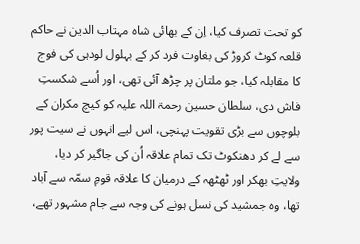کو تحت تصرف کیا، اِن کے بھائی شاہ مہتاب الدین نے حاکم قلعہ کوٹ کروڑ کی بغاوت فرد کر کے بہلول لودہی کی فوج کا مقابلہ کیا، جو ملتان پر چڑھ آئی تھی، اور اُسے شکستِ فاش دی، سلطان حسین رحمۃ اللہ علیہ کو کیچ مکران کے بلوچوں سے بڑی تقویت پہنچی، اس لیے انہوں نے سیت پور سے لے کر دھنکوٹ تک تمام علاقہ اُن کی جاگیر کر دیا، ولایتِ بھکر اور ٹھٹھہ کے درمیان کا علاقہ قومِ سمّہ سے آباد تھا، وہ جمشید کی نسل ہونے کی وجہ سے جام مشہور تھے،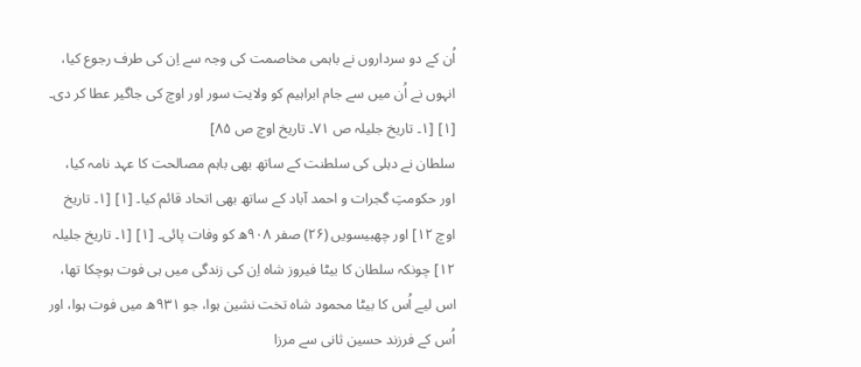اُن کے دو سرداروں نے باہمی مخاصمت کی وجہ سے اِن کی طرف رجوع کیا، انہوں نے اُن میں سے جام ابراہیم کو ولایت سور اور اوچ کی جاگیر عطا کر دی۔ [۱] [۱۔ تاریخ جلیلہ ص ۷۱۔ تاریخ اوچ ص ۸۵]
سلطان نے دہلی کی سلطنت کے ساتھ بھی باہم مصالحت کا عہد نامہ کیا، اور حکومتِ گجرات و احمد آباد کے ساتھ بھی اتحاد قائم کیا۔ [۱] [۱۔ تاریخ اوچ ۱۲] اور چھبیسویں (۲۶) صفر ۹۰۸ھ کو وفات پائی۔ [۱] [۱۔ تاریخ جلیلہ ۱۲] چونکہ سلطان کا بیٹا فیروز شاہ اِن کی زندگی میں ہی فوت ہوچکا تھا، اس لیے اُس کا بیٹا محمود شاہ تخت نشین ہوا، جو ۹۳۱ھ میں فوت ہوا، اور اُس کے فرزند حسین ثانی سے مرزا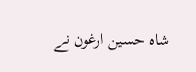شاہ حسین ارغون نے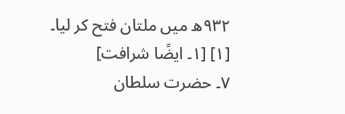۹۳۲ھ میں ملتان فتح کر لیا۔ [۱] [۱۔ ایضًا شرافت]
۷۔ حضرت سلطان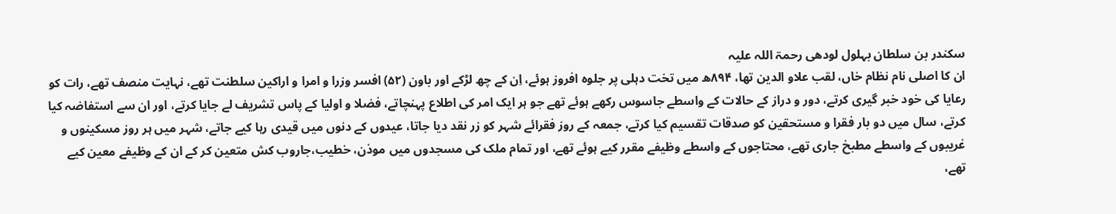سکندر بن سلطان بہلول لودھی رحمۃ اللہ علیہ
ان کا اصلی نام نظام خاں، لقب علاو الدین تھا، ۸۹۴ھ میں تخت دہلی پر جلوہ افروز ہوئے، اِن کے چھ لڑکے اور باون (۵۲) افسر وزرا و امرا و اراکین سلطنت تھے، نہایت منصف تھے، رات کو رعایا کی خود خبر گیری کرتے، دور و دراز کے حالات کے واسطے جاسوس رکھے ہوئے تھے جو ہر ایک امر کی اطلاع پہنچاتے، فضلا و اولیا کے پاس تشریف لے جایا کرتے، اور ان سے استفاضہ کیا کرتے، سال میں دو بار فقرا و مستحقین کو صدقات تقسیم کیا کرتے، جمعہ کے روز فقرائے شہر کو زر نقد دیا جاتا، عیدوں کے دنوں میں قیدی رہا کیے جاتے، شہر میں ہر روز مسکینوں و غریبوں کے واسطے مطبخ جاری تھے، محتاجوں کے واسطے وظیفے مقرر کیے ہوئے تھے، اور تمام ملک کی مسجدوں میں موذن، خطیب،جاروب کش متعین کر کے ان کے وظیفے معین کیے تھے،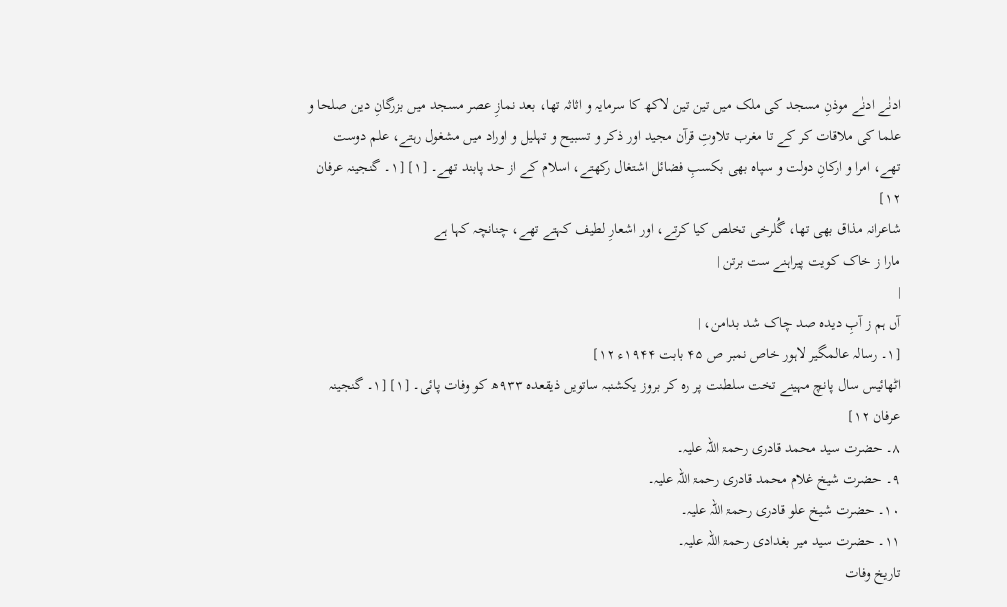ادنٰے ادنٰے موذنِ مسجد کی ملک میں تین تین لاکھ کا سرمایہ و اثاثہ تھا، بعد نمازِ عصر مسجد میں بزرگانِ دین صلحا و علما کی ملاقات کر کے تا مغرب تلاوتِ قرآن مجید اور ذکر و تسبیح و تہلیل و اوراد میں مشغول رہتے، علم دوست تھے، امرا و ارکانِ دولت و سپاہ بھی بکسبِ فضائل اشتغال رکھتے، اسلام کے از حد پابند تھے۔ [۱] [۱۔ گنجینہ عرفان ۱۲]
شاعرانہ مذاق بھی تھا، گُلرخی تخلص کیا کرتے، اور اشعارِ لطیف کہتے تھے، چنانچہ کہا ہے
مارا ز خاک کویت پیراہنے ست برتن |
|
آں ہم ز آبِ دیدہ صد چاک شد بدامن، |
[۱۔ رسالہ عالمگیر لاہور خاص نمبر ص ۴۵ بابت ۱۹۴۴ء ۱۲]
اٹھائیس سال پانچ مہینے تخت سلطنت پر رہ کر بروز یکشنبہ ساتویں ذیقعدہ ۹۳۳ھ کو وفات پائی۔ [۱] [۱۔ گنجینہ عرفان ۱۲]
۸۔ حضرت سید محمد قادری رحمۃ اللہ علیہ۔
۹۔ حضرت شیخ غلام محمد قادری رحمۃ اللہ علیہ۔
۱۰۔ حضرت شیخ علو قادری رحمۃ اللہ علیہ۔
۱۱۔ حضرت سید میر بغدادی رحمۃ اللہ علیہ۔
تاریخ وفات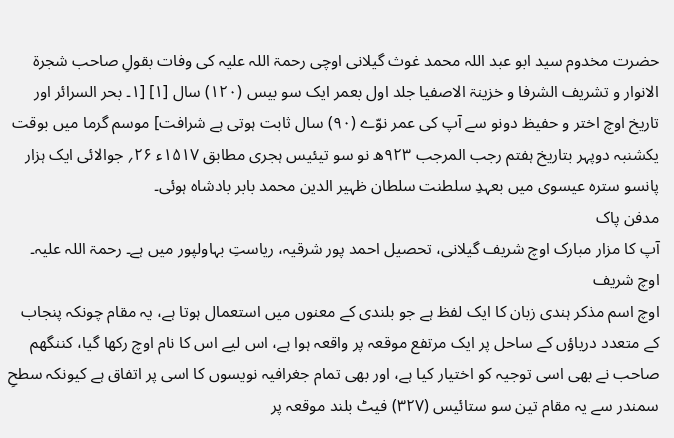حضرت مخدوم سید ابو عبد اللہ محمد غوث گیلانی اوچی رحمۃ اللہ علیہ کی وفات بقولِ صاحب شجرۃ الانوار و تشریف الشرفا و خزینۃ الاصفیا جلد اول بعمر ایک سو بیس (۱۲۰) سال [۱] [۱۔ بحر السرائر اور تاریخ اوچ اختر و حفیظ دونو سے آپ کی عمر نوّے (۹۰) سال ثابت ہوتی ہے شرافت] موسم گرما میں بوقت یکشنبہ دوپہر بتاریخ ہفتم رجب المرجب ۹۲۳ھ نو سو تیئیس ہجری مطابق ۱۵۱۷ء ۲۶؍ جوالائی ایک ہزار پانسو سترہ عیسوی میں بعہدِ سلطنت سلطان ظہیر الدین محمد بابر بادشاہ ہوئی۔
مدفن پاک
آپ کا مزار مبارک اوچ شریف گیلانی، تحصیل احمد پور شرقیہ، ریاستِ بہاولپور میں ہے۔ رحمۃ اللہ علیہ۔
اوچ شریف
اوچ اسم مذکر ہندی زبان کا ایک لفظ ہے جو بلندی کے معنوں میں استعمال ہوتا ہے، یہ مقام چونکہ پنجاب کے متعدد دریاؤں کے ساحل پر ایک مرتفع موقعہ پر واقعہ ہوا ہے، اس لیے اس کا نام اوچ رکھا گیا، کننگھم صاحب نے بھی اسی توجیہ کو اختیار کیا ہے، اور بھی تمام جغرافیہ نویسوں کا اسی پر اتفاق ہے کیونکہ سطحِ سمندر سے یہ مقام تین سو ستائیس (۳۲۷) فیٹ بلند موقعہ پر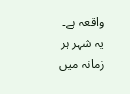واقعہ ہے۔
یہ شہر ہر زمانہ میں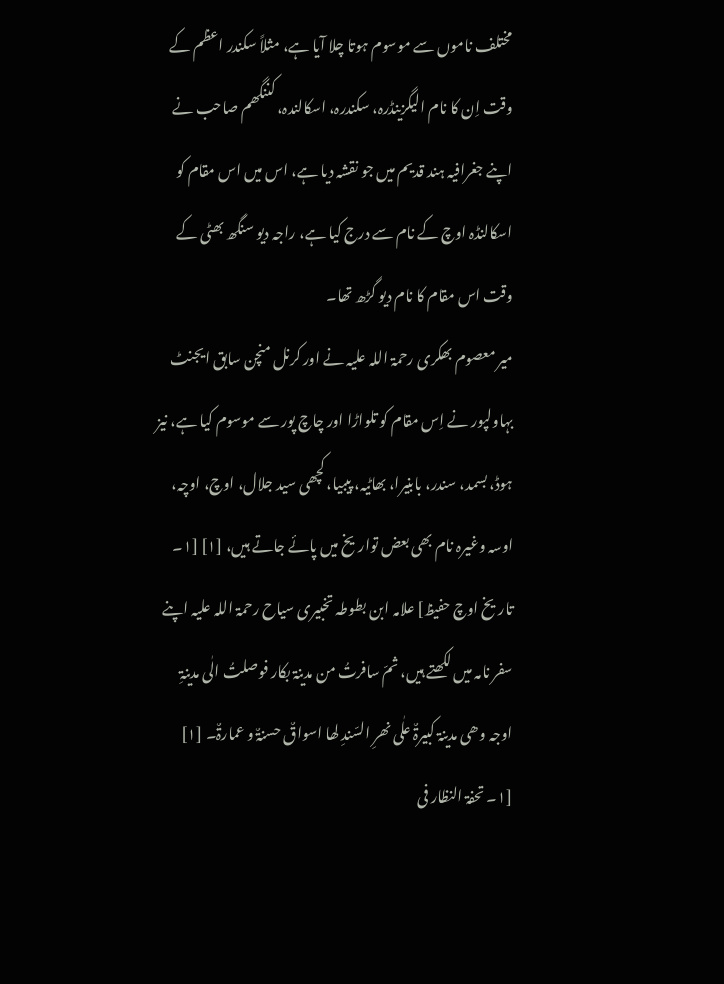مختلف ناموں سے موسوم ہوتا چلا آیا ہے، مثلاً سکندر اعظم کے وقت اِن کا نام الیگزینڈرہ، سکندرہ، اسکالندہ، کننگھم صاحب نے اپنے جغرافیہ ہند قدیم میں جو نقشہ دیا ہے، اس میں اس مقام کو اسکالنڈہ اوچ کے نام سے درج کیا ہے، راجہ دیو سنگھ بھٹی کے وقت اس مقام کا نام دیو گڑھ تھا۔
میر معصوم بھکری رحمۃ اللہ علیہ نے اور کرنل منچن سابق ایجنٹ بہاولپور نے اِس مقام کو تلواڑا اور چاچ پور سے موسوم کیا ہے، نیز ہوڈ، بسمد، سندر، بابنیرا، بھاٹیہ، پیبیا، کچھی سید جلال، اوچ، اوچہ، اوسہ وغیرہ نام بھی بعض تواریخ میں پائے جاتے ہیں، [۱] [۱۔ تاریخ اوچ حفیظ] علامہ ابن بطوطہ تخبیری سیاح رحمۃ اللہ علیہ اپنے سفر نامہ میں لکھتے ہیں، ثمّ سافرتُ من مدینۃ بکار فوصلتُ الٰی مدینۃِ اوجہ وھی مدینۃ کبیرۃٌ علٰی نھرِ السّندِ لھا اسواقٌ حسنۃٌ و عمارۃٌ۔ [۱] [۱۔ تحفۃ النظار فی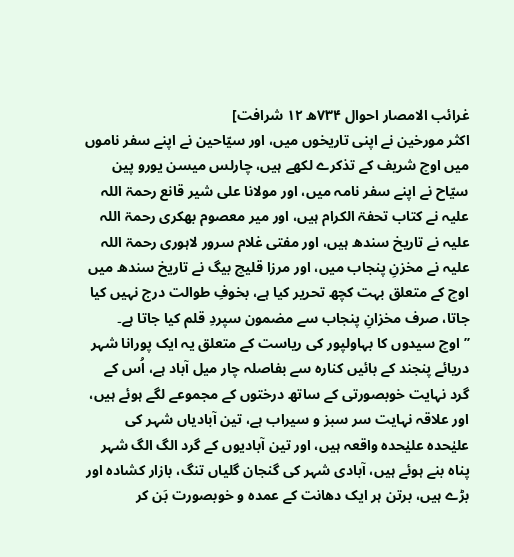غرائب الامصار احوال ۷۳۴ھ ۱۲ شرافت]
اکثر مورخین نے اپنی تاریخوں میں، اور سیّاحین نے اپنے سفر ناموں میں اوچ شریف کے تذکرے لکھے ہیں، چارلس میسن یورو پین سیّاح نے اپنے سفر نامہ میں، اور مولانا علی شیر قانع رحمۃ اللہ علیہ نے کتاب تحفۃ الکرام ہیں، اور میر معصوم بھکری رحمۃ اللہ علیہ نے تاریخ سندھ ہیں، اور مفتی غلام سرور لاہوری رحمۃ اللہ علیہ نے مخزنِ پنجاب میں، اور مرزا قلیچ بیگ نے تاریخ سندھ میں اوچ کے متعلق بہت کچھ تحریر کیا ہے، بخوفِ طوالت درج نہیں کیا جاتا، صرف مخزانِ پنجاب سے مضمون سپردِ قلم کیا جاتا ہے۔
’’اوچ سیدوں کا بہاولپور کی ریاست کے متعلق یہ ایک پورانا شہر دریائے پنجند کے بائیں کنارہ سے بفاصلہ چار میل آباد ہے، اُس کے گرد نہایت خوبصورتی کے ساتھ درختوں کے مجموعے لگے ہوئے ہیں، اور علاقہ نہایت سر سبز و سیراب ہے، تین آبادیاں شہر کی علیٰحدہ علیٰحدہ واقعہ ہیں، اور تین آبادیوں کے گرد الگ الگ شہر پناہ بنے ہوئے ہیں، آبادی شہر کی گنجان گلیاں تنگ، بازار کشادہ اور بڑے ہیں، برتن ہر ایک دھانت کے عمدہ و خوبصورت بَن کر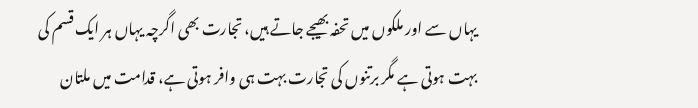یہاں سے اور ملکوں میں تحفہ بھیجے جاتے ہیں، تجارت بھی اگرچہ یہاں ہر ایک قسم کی بہت ہوتی ہے مگر برتنوں کی تجارت بہت ہی وافر ہوتی ہے، قدامت میں ملتان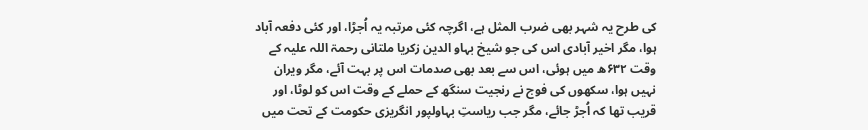کی طرح یہ شہر بھی ضرب المثل ہے، اگرچہ کئی مرتبہ یہ اُجڑا، اور کئی دفعہ آباد ہوا، مگر اخیر آبادی اس کی جو شیخ بہاو الدین زکریا ملتانی رحمۃ اللہ علیہ کے وقت ۶۳۲ھ میں ہوئی، اس سے بعد بھی صدمات اس پر بہت آئے، مگر ویران نہیں ہوا، سکھوں کی فوج نے رنجیت سنگھ کے حملے کے وقت اس کو لوٹا، اور قریب تھا کہ اُجڑ جائے، مگر جب ریاستِ بہاولپور انگریزی حکومت کے تحت میں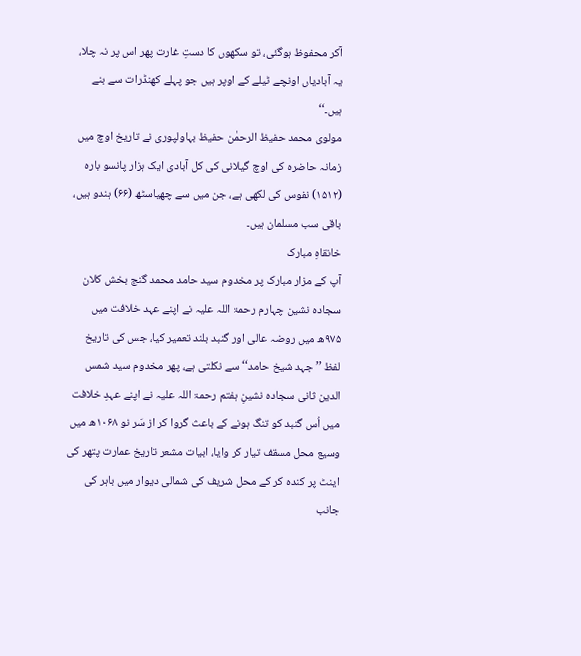آکر محفوظ ہوگئی، تو سکھوں کا دستِ غارت پھر اس پر نہ چلا، یہ آبادیاں اونچے ٹیلے کے اوپر ہیں جو پہلے کھنڈرات سے بنے ہیں۔‘‘
مولوی محمد حفیظ الرحمٰن حفیظ بہاولپوری نے تاریخ اوچ میں زمانہ حاضرہ کی اوچ گیلانی کی کل آبادی ایک ہزار پانسو بارہ (۱۵۱۲) نفوس کی لکھی ہے، جن میں سے چھیاسٹھ (۶۶) ہندو ہیں، باقی سب مسلمان ہیں۔
خانقاہِ مبارک
آپ کے مزار مبارک پر مخدوم سید حامد محمد گنج بخش کلان سجادہ نشین چہارم رحمۃ اللہ علیہ نے اپنے عہد خلافت میں ۹۷۵ھ میں روضہ عالی اور گنبد بلند تعمیر کیا، جس کی تاریخ لفظ ’’جہد شیخ حامد‘‘ سے نکلتی ہے، پھر مخدوم سید شمس الدین ثانی سجادہ نشینِ ہفتم رحمۃ اللہ علیہ نے اپنے عہدِ خلافت میں اُس گنبد کو تنگ ہونے کے باعث گروا کر از سَر نو ۱۰۶۸ھ میں وسیع محل مسقف تیار کر وایا، ابیات مشعر تاریخ عمارت پتھر کی اینٹ پر کندہ کر کے محل شریف کی شمالی دیوار میں باہر کی جانب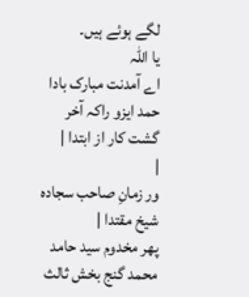لگے ہوئے ہیں۔
یا اللہ
اے آمدنت مبارک بادا
حمد ایزو راکہ آخر گشت کار از ابتدا |
|
ور زمانِ صاحب سجادہ شیخ مقتدا |
پھر مخدوم سید حامد محمد گنج بخش ثالث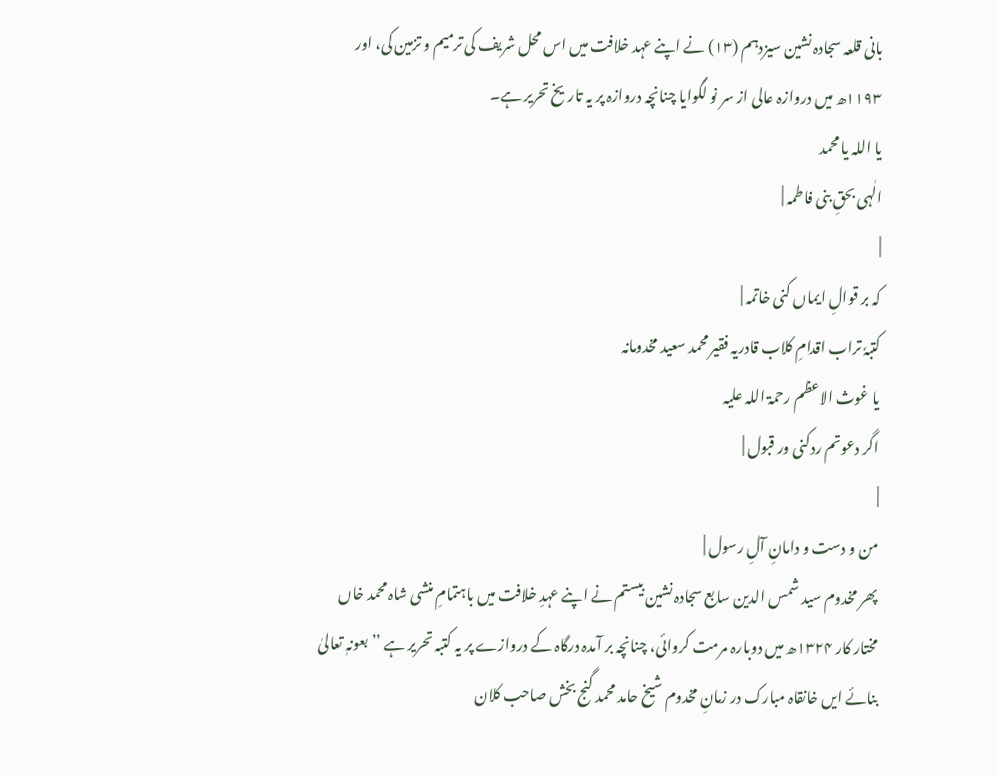بانی قلعہ سجادہ نشین سیزدہم (۱۳) نے اپنے عہد خلافت میں اس محل شریف کی ترمیم و تزمین کی، اور ۱۱۹۳ھ میں دروازہ عالی از سر نو لگوایا چنانچہ دروازہ پر یہ تاریخ تحریر ہے۔
یا اللہ یا محمد
الٰہی بحقِ بنی فاطمہ |
|
کہ بر قوالِ ایماں کنی خاتمہ |
کتبہٗ تراب اقدامِ کلاب قادریہ فقیر محمد سعید مخدومانہ
یا غوث الاعظم رحمۃ اللہ علیہ
اگر دعوتم ردکنی ور قبول |
|
من و دست و دامانِ آلِ رسول |
پھر مخدوم سید شمس الدین سابع سجادہ نشین بیستم نے اپنے عہدِ خلافت میں باہتمامِ منشی شاہ محمد خاں مختار کار ۱۳۲۴ھ میں دوبارہ مرمت کروائی، چنانچہ بر آمدہ درگاہ کے دروازے پر یہ کتبہ تحریر ہے ’’بعونہٖ تعالیٰ بنائے ایں خانقاہ مبارک در زمانِ مخدوم شیخ حامد محمد گنج بخش صاحب کلان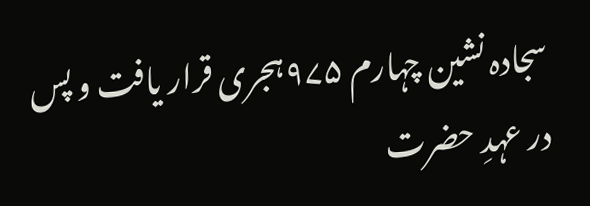سجادہ نشین چہارم ۹۷۵ہجری قرار یافت و پس در عہدِ حضرت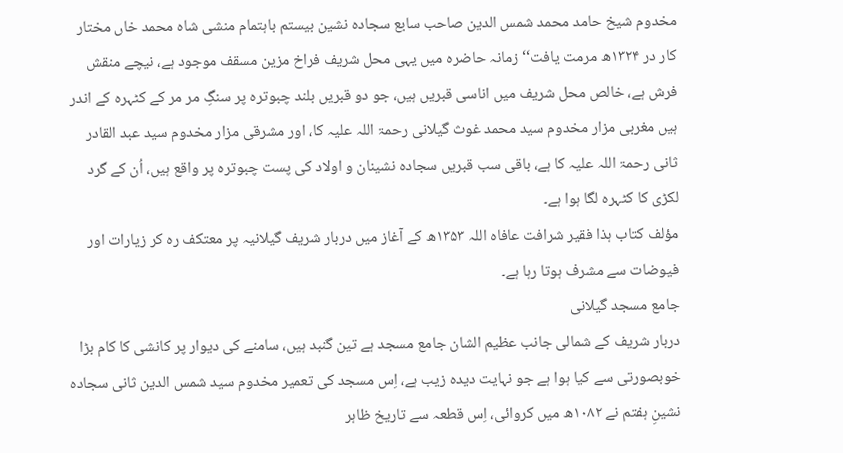مخدوم شیخ حامد محمد شمس الدین صاحب سابع سجادہ نشین بیستم باہتمام منشی شاہ محمد خاں مختار کار در ۱۳۲۴ھ مرمت یافت‘‘ زمانہ حاضرہ میں یہی محل شریف فراخ مزین مسقف موجود ہے، نیچے منقش فرش ہے، خالص محل شریف میں اناسی قبریں ہیں، جو دو قبریں بلند چبوترہ پر سنگِ مر مر کے کٹہرہ کے اندر ہیں مغربی مزار مخدوم سید محمد غوث گیلانی رحمۃ اللہ علیہ کا، اور مشرقی مزار مخدوم سید عبد القادر ثانی رحمۃ اللہ علیہ کا ہے، باقی سب قبریں سجادہ نشینان و اولاد کی پست چبوترہ پر واقع ہیں، اُن کے گرد لکڑی کا کٹہرہ لگا ہوا ہے۔
مؤلف کتاب ہذا فقیر شرافت عافاہ اللہ ۱۳۵۳ھ کے آغاز میں دربار شریف گیلانیہ پر معتکف رہ کر زیارات اور فیوضات سے مشرف ہوتا رہا ہے۔
جامع مسجد گیلانی
دربار شریف کے شمالی جانب عظیم الشان جامع مسجد ہے تین گنبد ہیں، سامنے کی دیوار پر کانشی کا کام بڑا خوبصورتی سے کیا ہوا ہے جو نہایت دیدہ زیب ہے، اِس مسجد کی تعمیر مخدوم سید شمس الدین ثانی سجادہ نشینِ ہفتم نے ۱۰۸۲ھ میں کروائی، اِس قطعہ سے تاریخ ظاہر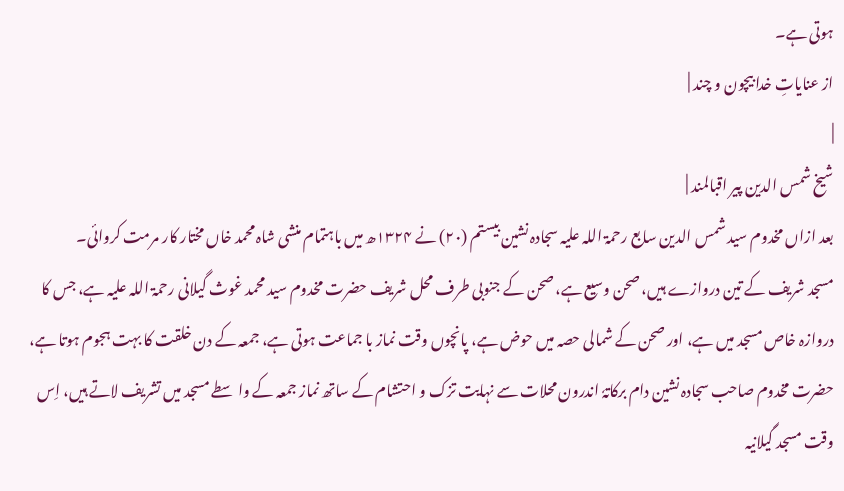ہوتی ہے۔
از عنایاتِ خدا بیچون و چند |
|
شیخ شمس الدین پیر اقبالمند |
بعد ازاں مخدوم سید شمس الدین سابع رحمۃ اللہ علیہ سجادہ نشین بیستم (۲۰) نے ۱۳۲۴ھ میں باہتمام منشی شاہ محمد خاں مختار کار مرمت کروائی۔
مسجد شریف کے تین دروازے ہیں، صحن وسیع ہے، صحن کے جنوبی طرف محل شریف حضرت مخدوم سید محمد غوث گیلانی رحمۃ اللہ علیہ ہے، جس کا دروازہ خاص مسجد میں ہے، اور صحن کے شمالی حصہ میں حوض ہے، پانچوں وقت نماز با جماعت ہوتی ہے، جمعہ کے دن خلقت کا بہت ہجوم ہوتا ہے، حضرت مخدوم صاحب سجادہ نشین دام برکاتہٗ اندرون محلات سے نہایت تزک و احتشام کے ساتھ نماز جمعہ کے واسطے مسجد میں تشریف لاتے ہیں، اِس وقت مسجد گیلانیہ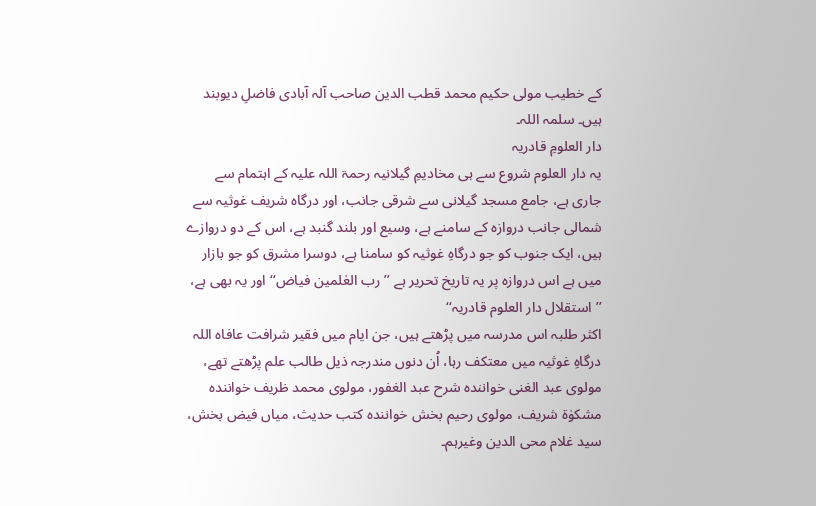کے خطیب مولی حکیم محمد قطب الدین صاحب آلہ آبادی فاضلِ دیوبند ہیں۔ سلمہ اللہ۔
دار العلومِ قادریہ
یہ دار العلوم شروع سے ہی مخادیمِ گیلانیہ رحمۃ اللہ علیہ کے اہتمام سے جاری ہے، جامع مسجد گیلانی سے شرقی جانب، اور درگاہ شریف غوثیہ سے شمالی جانب دروازہ کے سامنے ہے، وسیع اور بلند گنبد ہے، اس کے دو دروازے ہیں، ایک جنوب کو جو درگاہِ غوثیہ کو سامنا ہے، دوسرا مشرق کو جو بازار میں ہے اس دروازہ پر یہ تاریخ تحریر ہے ’’رب العٰلمین فیاض‘‘ اور یہ بھی ہے، ’’استقلال دار العلوم قادریہ‘‘
اکثر طلبہ اس مدرسہ میں پڑھتے ہیں، جن ایام میں فقیر شرافت عافاہ اللہ درگاہِ غوثیہ میں معتکف رہا، اُن دنوں مندرجہ ذیل طالب علم پڑھتے تھے، مولوی عبد الغنی خوانندہ شرح عبد الغفور، مولوی محمد ظریف خوانندہ مشکوٰۃ شریف، مولوی رحیم بخش خوانندہ کتب حدیث، میاں فیض بخش، سید غلام محی الدین وغیرہم۔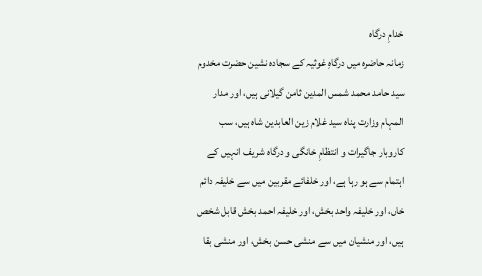خدامِ درگاہ
زمانہ حاضرہ میں درگاہِ غوثیہ کے سجادہ نشین حضرت مخدوم سید حامد محمد شمس المدین ثامن گیلانی ہیں، اور مدار المہام وزارت پناہ سید غلام زین العابدین شاہ ہیں، سب کاروبار جاگیرات و انتظامِ خانگی و درگاہ شریف انہیں کے اہتمام سے ہو رہا ہے، اور خلفائے مقربین میں سے خلیفہ دائم خاں، اور خلیفہ واحد بخش، اور خلیفہ احمد بخش قابل شخص ہیں، اور منشیان میں سے منشی حسن بخش، اور منشی بقا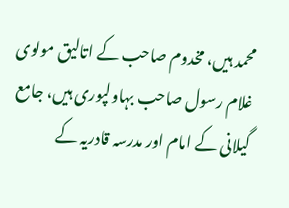محمد ہیں، مخدوم صاحب کے اتالیق مولوی غلام رسول صاحب بہاولپوری ہیں، جامع گیلانی کے امام اور مدرسہ قادریہ کے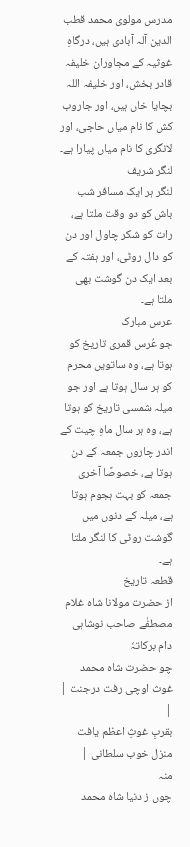مدرس مولوی محمد قطب الدین آلہ آبادی ہیں، درگاہِ غوثیہ کے مجاوران خلیفہ قادر بخش، اور خلیفہ اللہ بچایا خاں ہیں، اور جاروب کش کا نام میاں حاجی، اور لانگری کا نام میاں پیارا ہے۔
لنگر شریف
لنگر ہر ایک مسافر شب باش کو دو وقت ملتا ہے، رات کو شکر چاول اور دن کو دال روٹی، اور ہفتہ کے بعد ایک دن گوشت بھی ملتا ہے۔
عرس مبارک
جو عُرس قمری تاریخ کو ہوتا ہے، وہ ساتویں محرم کو ہر سال ہوتا ہے اور جو میلہ شمسی تاریخ کو ہوتا ہے، وہ ہر سال ماہِ چیت کے اندر چاروں جمعہ کے دن ہوتا ہے، خصوصًا آخری جمعہ کو بہت ہجوم ہوتا ہے، میلہ کے دنوں میں گوشت روٹی کا لنگر ملتا ہے۔
قطعہ تاریخ
از حضرت مولانا شاہ غلام مصطفٰے صاحب نوشاہی دام برکاتہٗ
چو حضرت شاہ محمد غوث اوچی رفت درجنت |
|
بقربِ غوثِ اعظم یافت منزل خوب سلطانی |
منہ
چوں ز دنیا شاہ محمد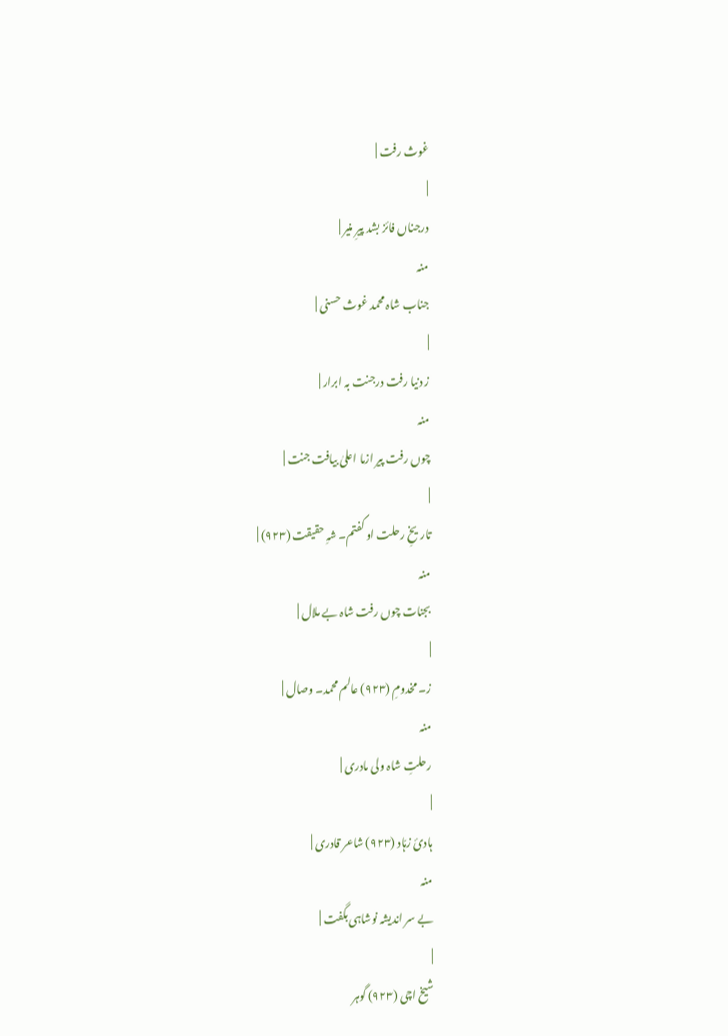غوث رفت |
|
درجناں فائز بشد پیرِ منیر |
منہ
جناب شاہ محمد غوث حسنی |
|
ز دنیا رفت درجنت بہ ابرار |
منہ
چوں رفت پیر ازما اعلیٰ بیافت جنت |
|
تاریخِ رحلت او گفتم۔ شہِ حقیقت (۹۲۳) |
منہ
بجنات چوں رفت شاہ بے ملال |
|
ز۔ مخدومِ (۹۲۳) عالم محمد۔ وصال |
منہ
رحلتِ شاہ ولی مادری |
|
ہادیٔ زہّاد (۹۲۳) شاعر قادری |
منہ
بے سر اندیشہ نوشاہی بگفت |
|
شیخ اچی (۹۲۳) گوہر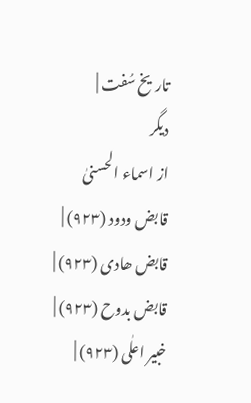تاریخ سُفت |
دیگر
از اسماء الحسنیٰ
قابض ودود (۹۲۳) |
قابض ھادی (۹۲۳) |
قابض بدوح (۹۲۳) |
خبیر اعلٰی (۹۲۳) |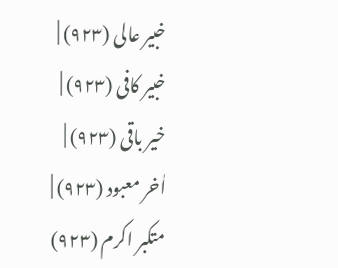خبیر عالی (۹۲۳) |
خبیر کافی (۹۲۳) |
خیر باقی (۹۲۳) |
اٰخر معبود (۹۲۳) |
متکبر اکرم (۹۲۳)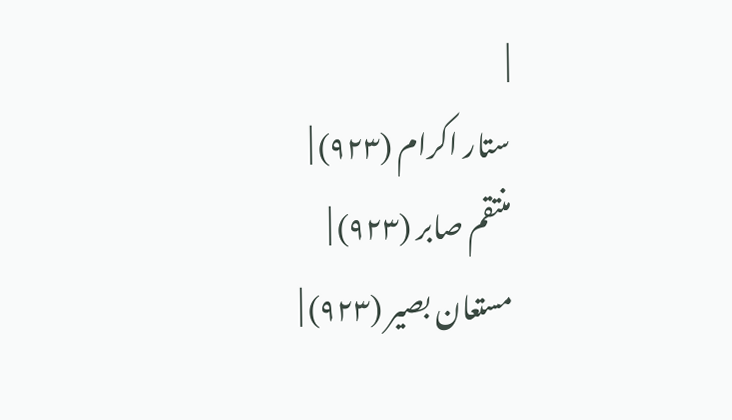|
ستار اکرام (۹۲۳) |
منتقم صابر (۹۲۳) |
مستعان بصیر (۹۲۳) |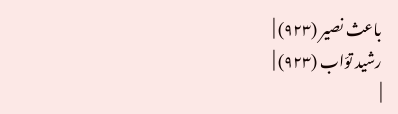باعث نصیر (۹۲۳) |
رشید توّاب (۹۲۳) |
|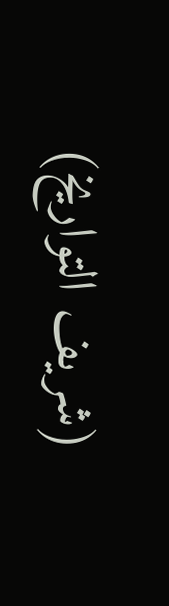(شریف التواریخ)